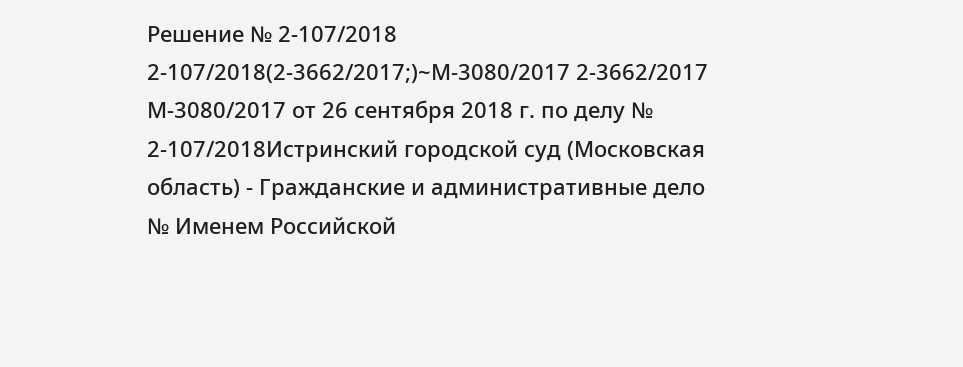Решение № 2-107/2018 2-107/2018(2-3662/2017;)~М-3080/2017 2-3662/2017 М-3080/2017 от 26 сентября 2018 г. по делу № 2-107/2018Истринский городской суд (Московская область) - Гражданские и административные дело № Именем Российской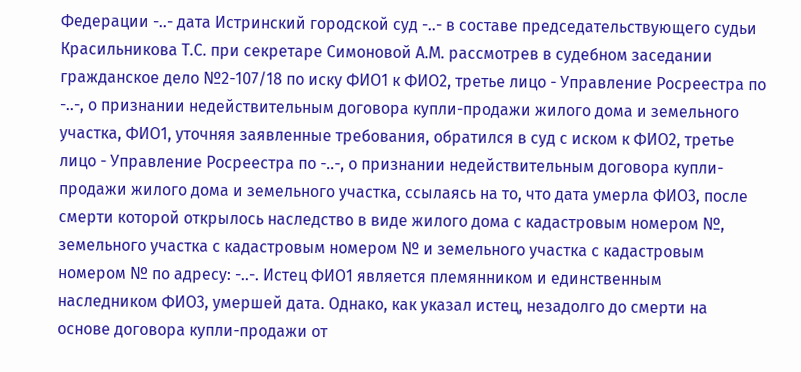Федерации -..- дата Истринский городской суд -..- в составе председательствующего судьи Красильникова Т.С. при секретаре Симоновой А.М. рассмотрев в судебном заседании гражданское дело №2-107/18 по иску ФИО1 к ФИО2, третье лицо - Управление Росреестра по -..-, о признании недействительным договора купли-продажи жилого дома и земельного участка, ФИО1, уточняя заявленные требования, обратился в суд с иском к ФИО2, третье лицо - Управление Росреестра по -..-, о признании недействительным договора купли-продажи жилого дома и земельного участка, ссылаясь на то, что дата умерла ФИО3, после смерти которой открылось наследство в виде жилого дома с кадастровым номером №, земельного участка с кадастровым номером № и земельного участка с кадастровым номером № по адресу: -..-. Истец ФИО1 является племянником и единственным наследником ФИО3, умершей дата. Однако, как указал истец, незадолго до смерти на основе договора купли-продажи от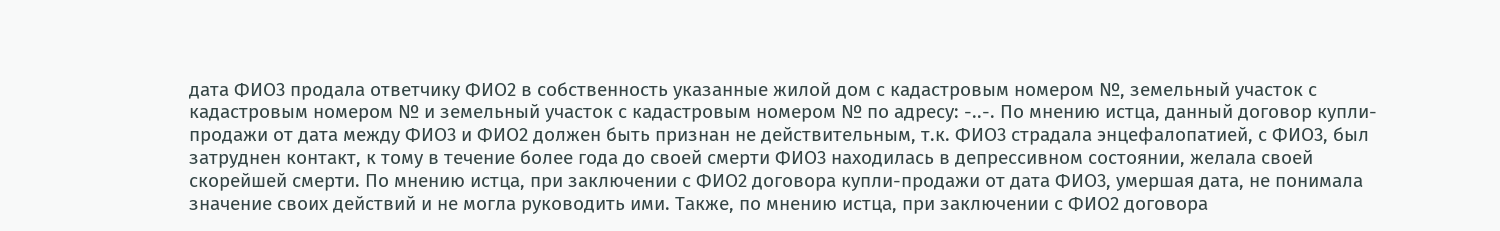дата ФИО3 продала ответчику ФИО2 в собственность указанные жилой дом с кадастровым номером №, земельный участок с кадастровым номером № и земельный участок с кадастровым номером № по адресу: -..-. По мнению истца, данный договор купли-продажи от дата между ФИО3 и ФИО2 должен быть признан не действительным, т.к. ФИО3 страдала энцефалопатией, с ФИО3, был затруднен контакт, к тому в течение более года до своей смерти ФИО3 находилась в депрессивном состоянии, желала своей скорейшей смерти. По мнению истца, при заключении с ФИО2 договора купли-продажи от дата ФИО3, умершая дата, не понимала значение своих действий и не могла руководить ими. Также, по мнению истца, при заключении с ФИО2 договора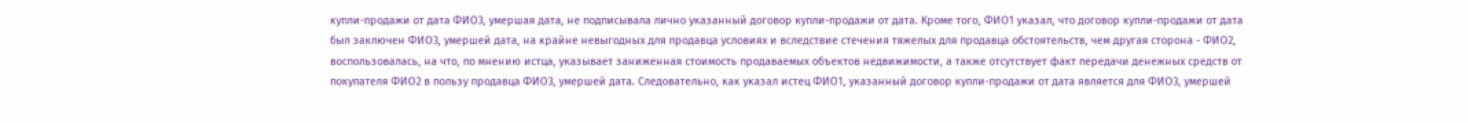купли-продажи от дата ФИО3, умершая дата, не подписывала лично указанный договор купли-продажи от дата. Кроме того, ФИО1 указал, что договор купли-продажи от дата был заключен ФИО3, умершей дата, на крайне невыгодных для продавца условиях и вследствие стечения тяжелых для продавца обстоятельств, чем другая сторона - ФИО2, воспользовалась, на что, по мнению истца, указывает заниженная стоимость продаваемых объектов недвижимости, а также отсутствует факт передачи денежных средств от покупателя ФИО2 в пользу продавца ФИО3, умершей дата. Следовательно, как указал истец ФИО1, указанный договор купли-продажи от дата является для ФИО3, умершей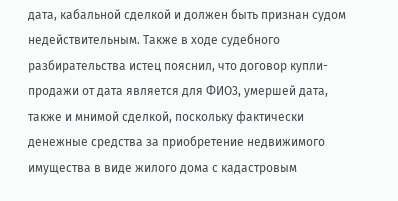дата, кабальной сделкой и должен быть признан судом недействительным. Также в ходе судебного разбирательства истец пояснил, что договор купли-продажи от дата является для ФИО3, умершей дата, также и мнимой сделкой, поскольку фактически денежные средства за приобретение недвижимого имущества в виде жилого дома с кадастровым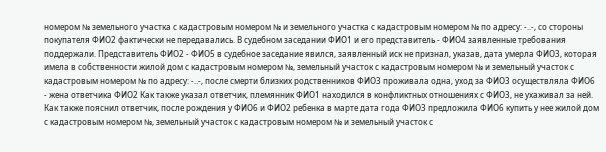номером № земельного участка с кадастровым номером № и земельного участка с кадастровым номером № по адресу: -..-, со стороны покупателя ФИО2 фактически не передавались. В судебном заседании ФИО1 и его представитель - ФИО4 заявленные требования поддержали. Представитель ФИО2 - ФИО5 в судебное заседание явился, заявленный иск не признал, указав, дата умерла ФИО3, которая имела в собственности жилой дом с кадастровым номером №, земельный участок с кадастровым номером № и земельный участок с кадастровым номером № по адресу: -..-, после смерти близких родственников ФИО3 проживала одна, уход за ФИО3 осуществляла ФИО6 - жена ответчика ФИО2 Как также указал ответчик, племянник ФИО1 находился в конфликтных отношениях с ФИО3, не ухаживал за ней. Как также пояснил ответчик, после рождения у ФИО6 и ФИО2 ребенка в марте дата года ФИО3 предложила ФИО6 купить у нее жилой дом с кадастровым номером №, земельный участок с кадастровым номером № и земельный участок с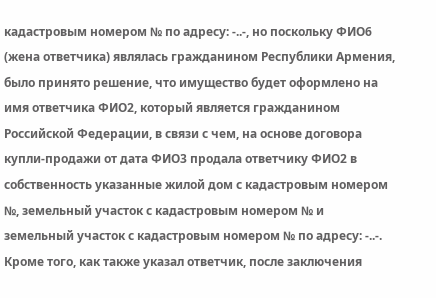кадастровым номером № по адресу: -..-, но поскольку ФИО6 (жена ответчика) являлась гражданином Республики Армения, было принято решение, что имущество будет оформлено на имя ответчика ФИО2, который является гражданином Российской Федерации, в связи с чем, на основе договора купли-продажи от дата ФИО3 продала ответчику ФИО2 в собственность указанные жилой дом с кадастровым номером №, земельный участок с кадастровым номером № и земельный участок с кадастровым номером № по адресу: -..-. Кроме того, как также указал ответчик, после заключения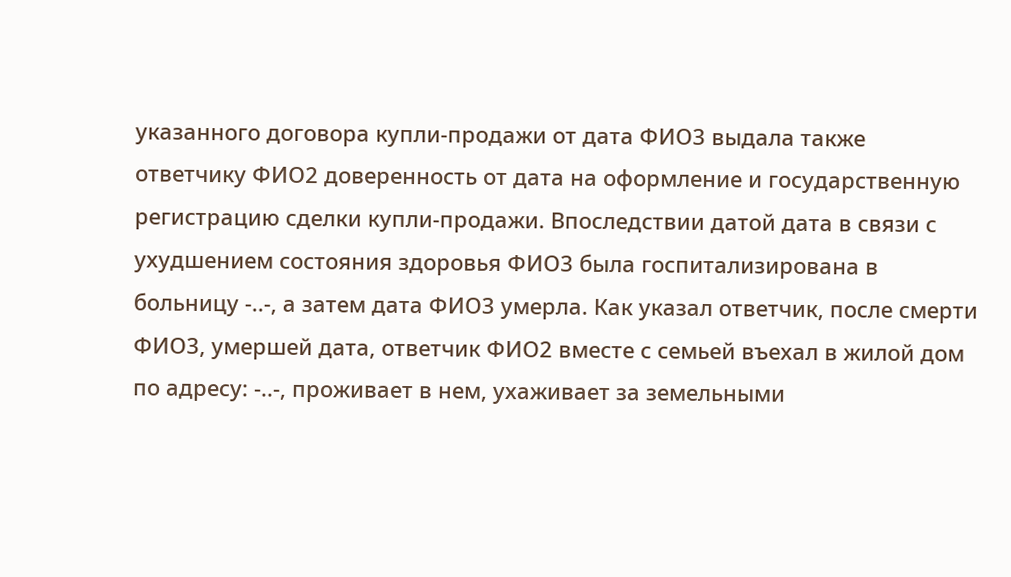указанного договора купли-продажи от дата ФИО3 выдала также ответчику ФИО2 доверенность от дата на оформление и государственную регистрацию сделки купли-продажи. Впоследствии датой дата в связи с ухудшением состояния здоровья ФИО3 была госпитализирована в больницу -..-, а затем дата ФИО3 умерла. Как указал ответчик, после смерти ФИО3, умершей дата, ответчик ФИО2 вместе с семьей въехал в жилой дом по адресу: -..-, проживает в нем, ухаживает за земельными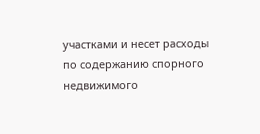участками и несет расходы по содержанию спорного недвижимого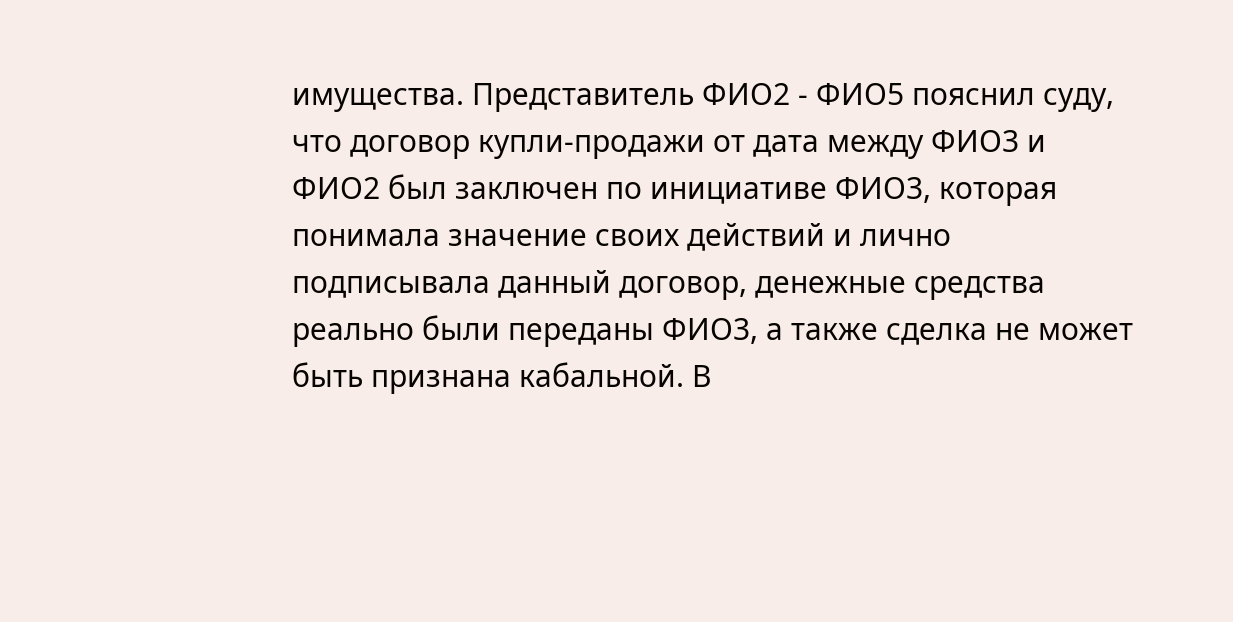имущества. Представитель ФИО2 - ФИО5 пояснил суду, что договор купли-продажи от дата между ФИО3 и ФИО2 был заключен по инициативе ФИО3, которая понимала значение своих действий и лично подписывала данный договор, денежные средства реально были переданы ФИО3, а также сделка не может быть признана кабальной. В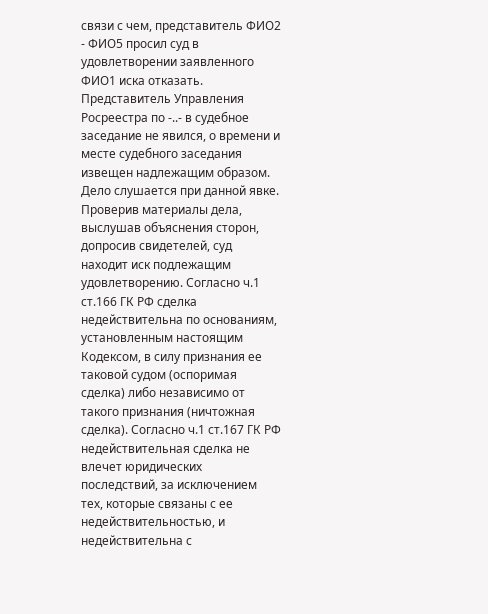связи с чем, представитель ФИО2 - ФИО5 просил суд в удовлетворении заявленного ФИО1 иска отказать. Представитель Управления Росреестра по -..- в судебное заседание не явился, о времени и месте судебного заседания извещен надлежащим образом. Дело слушается при данной явке. Проверив материалы дела, выслушав объяснения сторон, допросив свидетелей, суд находит иск подлежащим удовлетворению. Согласно ч.1 ст.166 ГК РФ сделка недействительна по основаниям, установленным настоящим Кодексом, в силу признания ее таковой судом (оспоримая сделка) либо независимо от такого признания (ничтожная сделка). Согласно ч.1 ст.167 ГК РФ недействительная сделка не влечет юридических последствий, за исключением тех, которые связаны с ее недействительностью, и недействительна с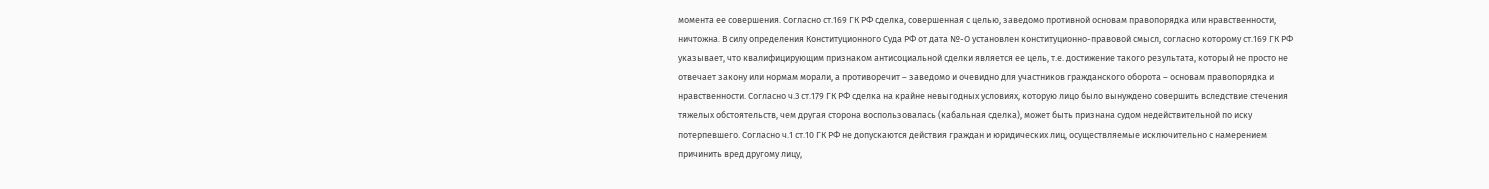момента ее совершения. Согласно ст.169 ГК РФ сделка, совершенная с целью, заведомо противной основам правопорядка или нравственности, ничтожна. В силу определения Конституционного Суда РФ от дата №-О установлен конституционно-правовой смысл, согласно которому ст.169 ГК РФ указывает, что квалифицирующим признаком антисоциальной сделки является ее цель, т.е. достижение такого результата, который не просто не отвечает закону или нормам морали, а противоречит – заведомо и очевидно для участников гражданского оборота – основам правопорядка и нравственности. Согласно ч.3 ст.179 ГК РФ сделка на крайне невыгодных условиях, которую лицо было вынуждено совершить вследствие стечения тяжелых обстоятельств, чем другая сторона воспользовалась (кабальная сделка), может быть признана судом недействительной по иску потерпевшего. Согласно ч.1 ст.10 ГК РФ не допускаются действия граждан и юридических лиц, осуществляемые исключительно с намерением причинить вред другому лицу,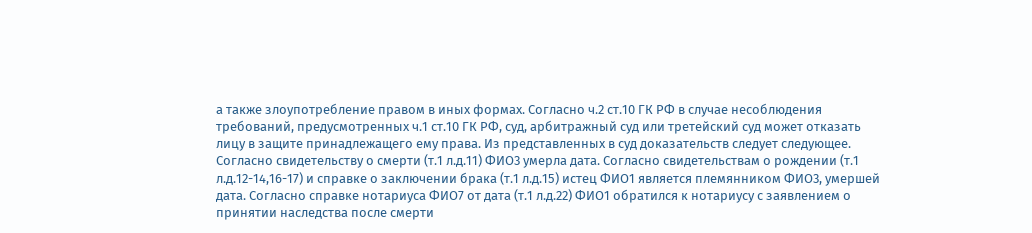а также злоупотребление правом в иных формах. Согласно ч.2 ст.10 ГК РФ в случае несоблюдения требований, предусмотренных ч.1 ст.10 ГК РФ, суд, арбитражный суд или третейский суд может отказать лицу в защите принадлежащего ему права. Из представленных в суд доказательств следует следующее. Согласно свидетельству о смерти (т.1 л.д.11) ФИО3 умерла дата. Согласно свидетельствам о рождении (т.1 л.д.12-14,16-17) и справке о заключении брака (т.1 л.д.15) истец ФИО1 является племянником ФИО3, умершей дата. Согласно справке нотариуса ФИО7 от дата (т.1 л.д.22) ФИО1 обратился к нотариусу с заявлением о принятии наследства после смерти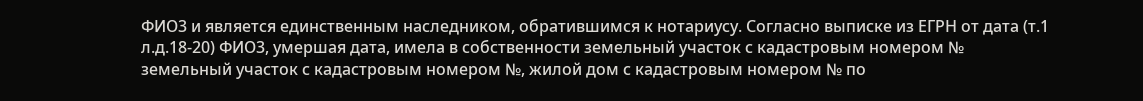ФИО3 и является единственным наследником, обратившимся к нотариусу. Согласно выписке из ЕГРН от дата (т.1 л.д.18-20) ФИО3, умершая дата, имела в собственности земельный участок с кадастровым номером № земельный участок с кадастровым номером №, жилой дом с кадастровым номером № по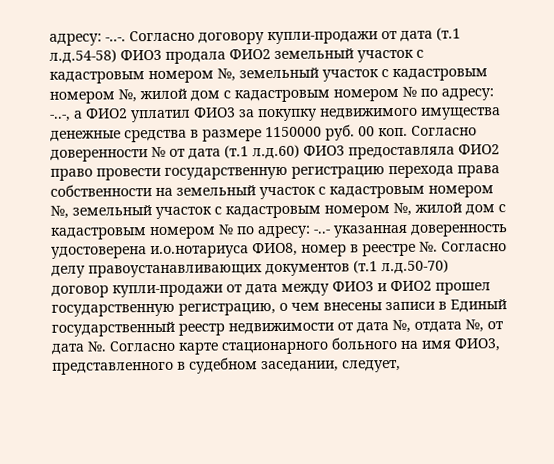адресу: -..-. Согласно договору купли-продажи от дата (т.1 л.д.54-58) ФИО3 продала ФИО2 земельный участок с кадастровым номером №, земельный участок с кадастровым номером №, жилой дом с кадастровым номером № по адресу: -..-, а ФИО2 уплатил ФИО3 за покупку недвижимого имущества денежные средства в размере 1150000 руб. 00 коп. Согласно доверенности № от дата (т.1 л.д.60) ФИО3 предоставляла ФИО2 право провести государственную регистрацию перехода права собственности на земельный участок с кадастровым номером №, земельный участок с кадастровым номером №, жилой дом с кадастровым номером № по адресу: -..- указанная доверенность удостоверена и.о.нотариуса ФИО8, номер в реестре №. Согласно делу правоустанавливающих документов (т.1 л.д.50-70) договор купли-продажи от дата между ФИО3 и ФИО2 прошел государственную регистрацию, о чем внесены записи в Единый государственный реестр недвижимости от дата №, отдата №, от дата №. Согласно карте стационарного больного на имя ФИО3, представленного в судебном заседании, следует,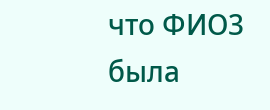что ФИО3 была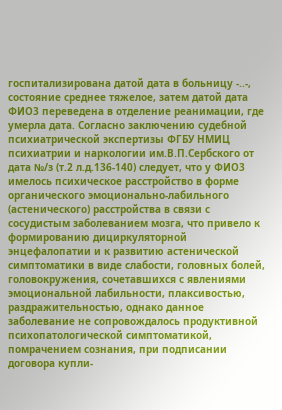госпитализирована датой дата в больницу -..-, состояние среднее тяжелое, затем датой дата ФИО3 переведена в отделение реанимации, где умерла дата. Согласно заключению судебной психиатрической экспертизы ФГБУ НМИЦ психиатрии и наркологии им.В.П.Сербского от дата №/з (т.2 л.д.136-140) следует, что у ФИО3 имелось психическое расстройство в форме органического эмоционально-лабильного (астенического) расстройства в связи с сосудистым заболеванием мозга, что привело к формированию дициркуляторной энцефалопатии и к развитию астенической симптоматики в виде слабости, головных болей, головокружения, сочетавшихся с явлениями эмоциональной лабильности, плаксивостью, раздражительностью, однако данное заболевание не сопровождалось продуктивной психопатологической симптоматикой, помрачением сознания, при подписании договора купли-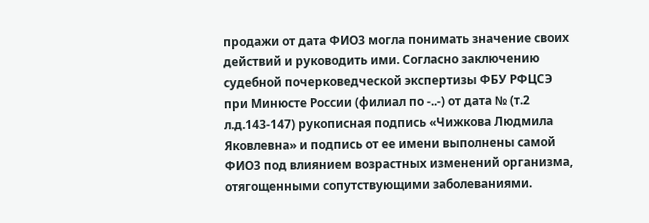продажи от дата ФИО3 могла понимать значение своих действий и руководить ими. Согласно заключению судебной почерковедческой экспертизы ФБУ РФЦСЭ при Минюсте России (филиал по -..-) от дата № (т.2 л.д.143-147) рукописная подпись «Чижкова Людмила Яковлевна» и подпись от ее имени выполнены самой ФИО3 под влиянием возрастных изменений организма, отягощенными сопутствующими заболеваниями.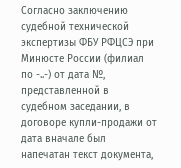Согласно заключению судебной технической экспертизы ФБУ РФЦСЭ при Минюсте России (филиал по -..-) от дата №, представленной в судебном заседании, в договоре купли-продажи от дата вначале был напечатан текст документа,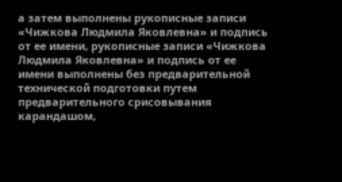а затем выполнены рукописные записи «Чижкова Людмила Яковлевна» и подпись от ее имени, рукописные записи «Чижкова Людмила Яковлевна» и подпись от ее имени выполнены без предварительной технической подготовки путем предварительного срисовывания карандашом,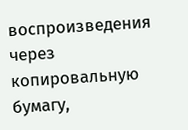воспроизведения через копировальную бумагу,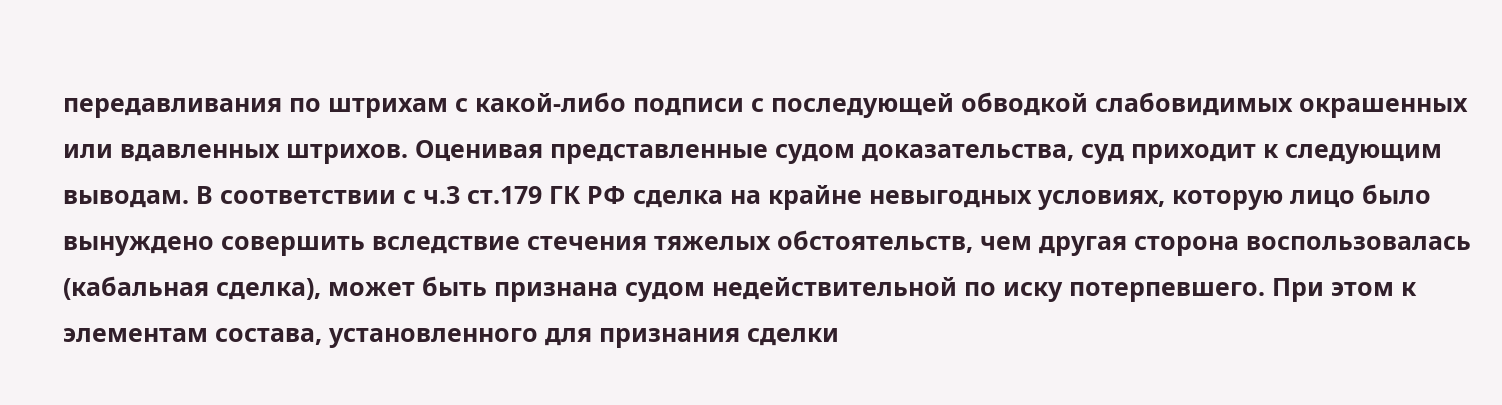передавливания по штрихам с какой-либо подписи с последующей обводкой слабовидимых окрашенных или вдавленных штрихов. Оценивая представленные судом доказательства, суд приходит к следующим выводам. В соответствии с ч.3 ст.179 ГК РФ сделка на крайне невыгодных условиях, которую лицо было вынуждено совершить вследствие стечения тяжелых обстоятельств, чем другая сторона воспользовалась (кабальная сделка), может быть признана судом недействительной по иску потерпевшего. При этом к элементам состава, установленного для признания сделки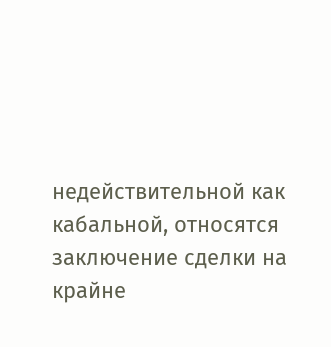недействительной как кабальной, относятся заключение сделки на крайне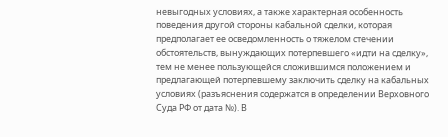невыгодных условиях, а также характерная особенность поведения другой стороны кабальной сделки, которая предполагает ее осведомленность о тяжелом стечении обстоятельств, вынуждающих потерпевшего «идти на сделку», тем не менее пользующейся сложившимся положением и предлагающей потерпевшему заключить сделку на кабальных условиях (разъяснения содержатся в определении Верховного Суда РФ от дата №). В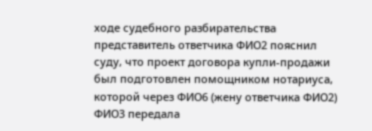ходе судебного разбирательства представитель ответчика ФИО2 пояснил суду, что проект договора купли-продажи был подготовлен помощником нотариуса, которой через ФИО6 (жену ответчика ФИО2) ФИО3 передала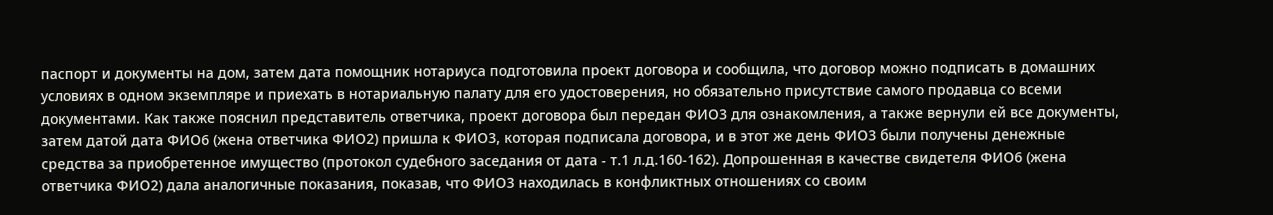паспорт и документы на дом, затем дата помощник нотариуса подготовила проект договора и сообщила, что договор можно подписать в домашних условиях в одном экземпляре и приехать в нотариальную палату для его удостоверения, но обязательно присутствие самого продавца со всеми документами. Как также пояснил представитель ответчика, проект договора был передан ФИО3 для ознакомления, а также вернули ей все документы, затем датой дата ФИО6 (жена ответчика ФИО2) пришла к ФИО3, которая подписала договора, и в этот же день ФИО3 были получены денежные средства за приобретенное имущество (протокол судебного заседания от дата - т.1 л.д.160-162). Допрошенная в качестве свидетеля ФИО6 (жена ответчика ФИО2) дала аналогичные показания, показав, что ФИО3 находилась в конфликтных отношениях со своим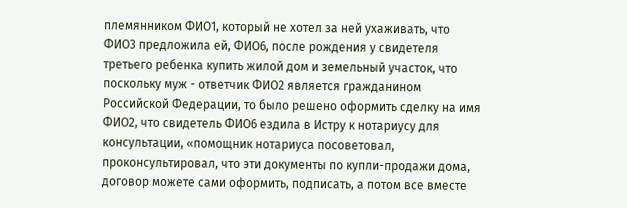племянником ФИО1, который не хотел за ней ухаживать, что ФИО3 предложила ей, ФИО6, после рождения у свидетеля третьего ребенка купить жилой дом и земельный участок, что поскольку муж - ответчик ФИО2 является гражданином Российской Федерации, то было решено оформить сделку на имя ФИО2, что свидетель ФИО6 ездила в Истру к нотариусу для консультации, «помощник нотариуса посоветовал, проконсультировал, что эти документы по купли-продажи дома, договор можете сами оформить, подписать, а потом все вместе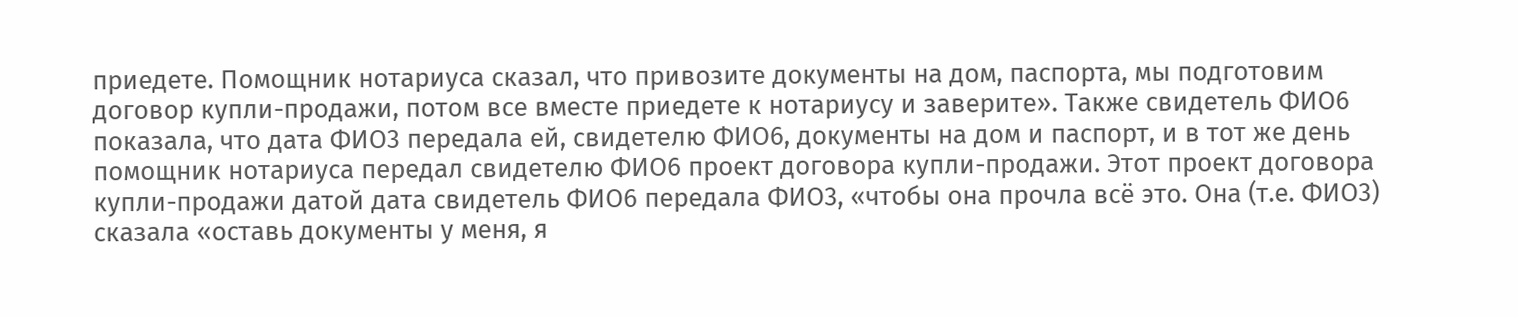приедете. Помощник нотариуса сказал, что привозите документы на дом, паспорта, мы подготовим договор купли-продажи, потом все вместе приедете к нотариусу и заверите». Также свидетель ФИО6 показала, что дата ФИО3 передала ей, свидетелю ФИО6, документы на дом и паспорт, и в тот же день помощник нотариуса передал свидетелю ФИО6 проект договора купли-продажи. Этот проект договора купли-продажи датой дата свидетель ФИО6 передала ФИО3, «чтобы она прочла всё это. Она (т.е. ФИО3) сказала «оставь документы у меня, я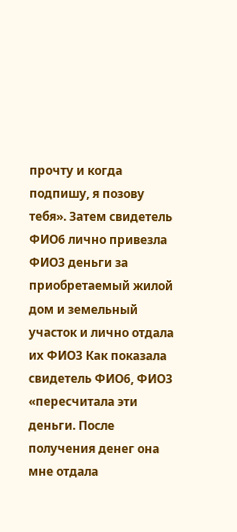прочту и когда подпишу, я позову тебя». Затем свидетель ФИО6 лично привезла ФИО3 деньги за приобретаемый жилой дом и земельный участок и лично отдала их ФИО3 Как показала свидетель ФИО6, ФИО3 «пересчитала эти деньги. После получения денег она мне отдала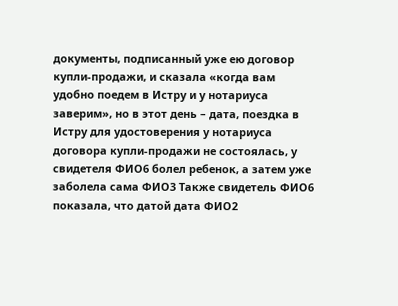документы, подписанный уже ею договор купли-продажи, и сказала «когда вам удобно поедем в Истру и у нотариуса заверим», но в этот день – дата, поездка в Истру для удостоверения у нотариуса договора купли-продажи не состоялась, у свидетеля ФИО6 болел ребенок, а затем уже заболела сама ФИО3 Также свидетель ФИО6 показала, что датой дата ФИО2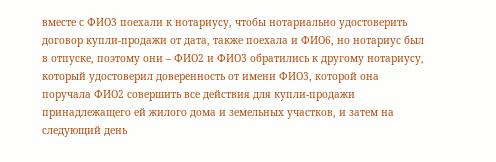вместе с ФИО3 поехали к нотариусу, чтобы нотариально удостоверить договор купли-продажи от дата, также поехала и ФИО6, но нотариус был в отпуске, поэтому они – ФИО2 и ФИО3 обратились к другому нотариусу, который удостоверил доверенность от имени ФИО3, которой она поручала ФИО2 совершить все действия для купли-продажи принадлежащего ей жилого дома и земельных участков, и затем на следующий день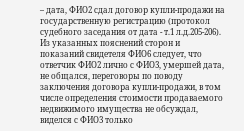– дата, ФИО2 сдал договор купли-продажи на государственную регистрацию (протокол судебного заседания от дата - т.1 л.д.205-206). Из указанных пояснений сторон и показаний свидетеля ФИО6 следует, что ответчик ФИО2 лично с ФИО3, умершей дата, не общался, переговоры по поводу заключения договора купли-продажи, в том числе определения стоимости продаваемого недвижимого имущества не обсуждал, виделся с ФИО3 только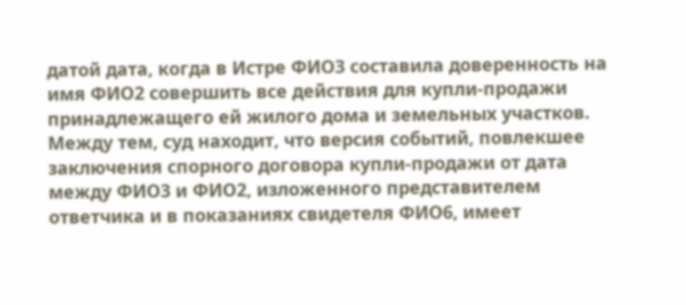датой дата, когда в Истре ФИО3 составила доверенность на имя ФИО2 совершить все действия для купли-продажи принадлежащего ей жилого дома и земельных участков. Между тем, суд находит, что версия событий, повлекшее заключения спорного договора купли-продажи от дата между ФИО3 и ФИО2, изложенного представителем ответчика и в показаниях свидетеля ФИО6, имеет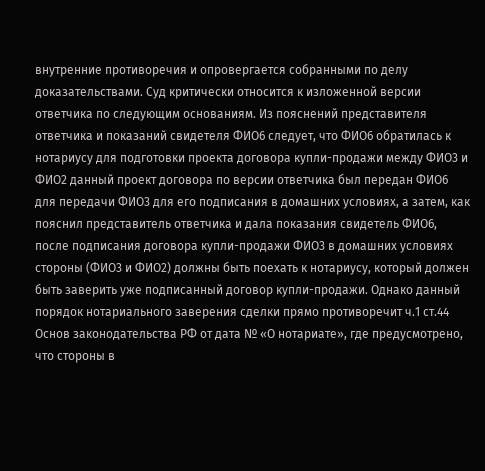внутренние противоречия и опровергается собранными по делу доказательствами. Суд критически относится к изложенной версии ответчика по следующим основаниям. Из пояснений представителя ответчика и показаний свидетеля ФИО6 следует, что ФИО6 обратилась к нотариусу для подготовки проекта договора купли-продажи между ФИО3 и ФИО2 данный проект договора по версии ответчика был передан ФИО6 для передачи ФИО3 для его подписания в домашних условиях, а затем, как пояснил представитель ответчика и дала показания свидетель ФИО6, после подписания договора купли-продажи ФИО3 в домашних условиях стороны (ФИО3 и ФИО2) должны быть поехать к нотариусу, который должен быть заверить уже подписанный договор купли-продажи. Однако данный порядок нотариального заверения сделки прямо противоречит ч.1 ст.44 Основ законодательства РФ от дата № «О нотариате», где предусмотрено, что стороны в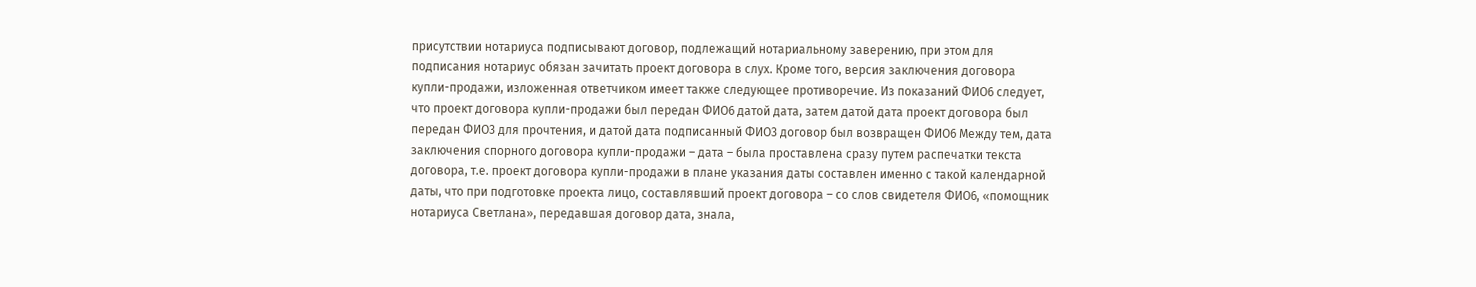присутствии нотариуса подписывают договор, подлежащий нотариальному заверению, при этом для подписания нотариус обязан зачитать проект договора в слух. Кроме того, версия заключения договора купли-продажи, изложенная ответчиком имеет также следующее противоречие. Из показаний ФИО6 следует, что проект договора купли-продажи был передан ФИО6 датой дата, затем датой дата проект договора был передан ФИО3 для прочтения, и датой дата подписанный ФИО3 договор был возвращен ФИО6 Между тем, дата заключения спорного договора купли-продажи – дата – была проставлена сразу путем распечатки текста договора, т.е. проект договора купли-продажи в плане указания даты составлен именно с такой календарной даты, что при подготовке проекта лицо, составлявший проект договора – со слов свидетеля ФИО6, «помощник нотариуса Светлана», передавшая договор дата, знала,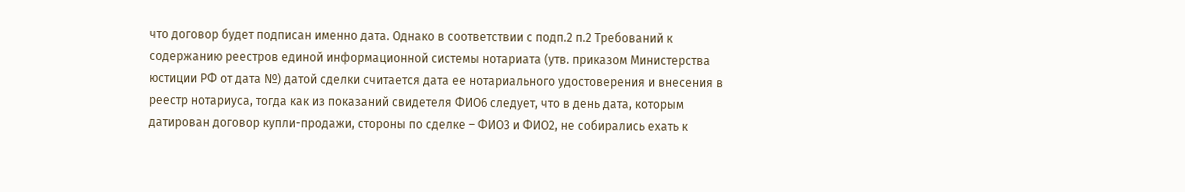что договор будет подписан именно дата. Однако в соответствии с подп.2 п.2 Требований к содержанию реестров единой информационной системы нотариата (утв. приказом Министерства юстиции РФ от дата №) датой сделки считается дата ее нотариального удостоверения и внесения в реестр нотариуса, тогда как из показаний свидетеля ФИО6 следует, что в день дата, которым датирован договор купли-продажи, стороны по сделке – ФИО3 и ФИО2, не собирались ехать к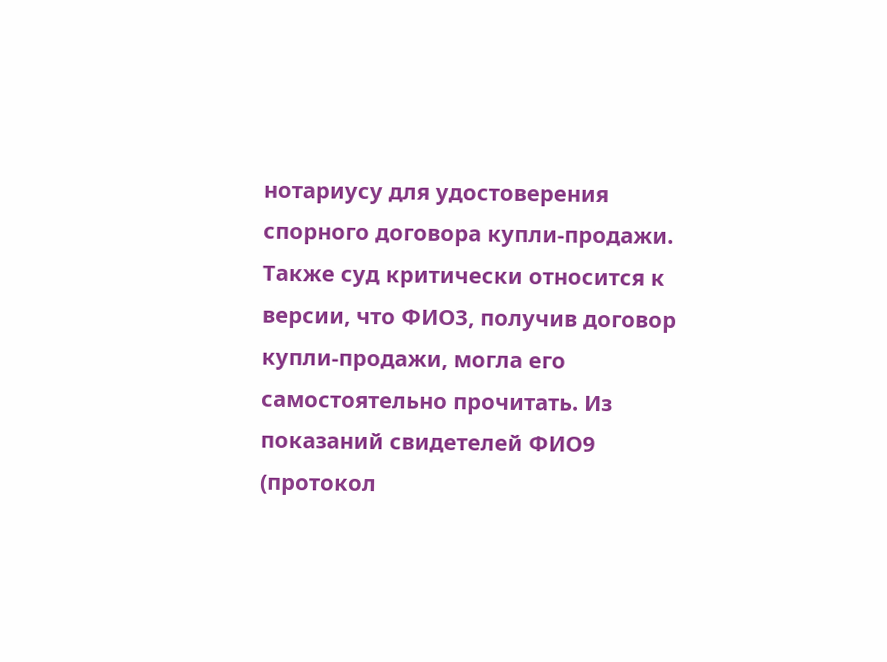нотариусу для удостоверения спорного договора купли-продажи. Также суд критически относится к версии, что ФИО3, получив договор купли-продажи, могла его самостоятельно прочитать. Из показаний свидетелей ФИО9 (протокол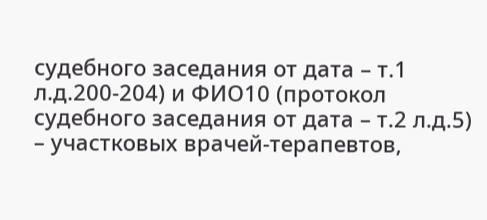судебного заседания от дата – т.1 л.д.200-204) и ФИО10 (протокол судебного заседания от дата – т.2 л.д.5) – участковых врачей-терапевтов,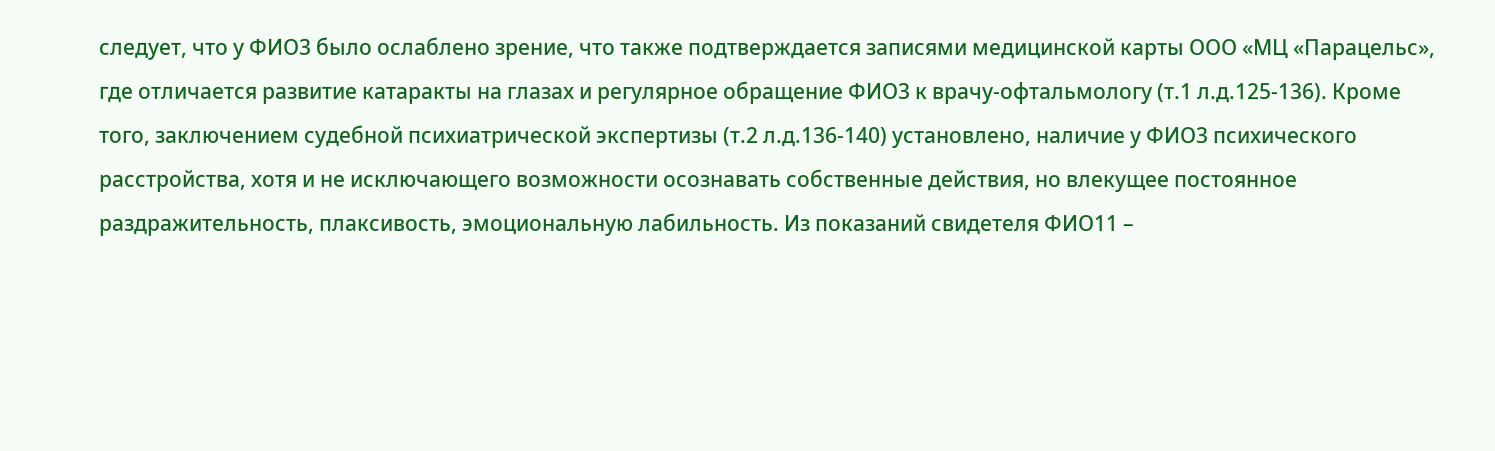следует, что у ФИО3 было ослаблено зрение, что также подтверждается записями медицинской карты ООО «МЦ «Парацельс», где отличается развитие катаракты на глазах и регулярное обращение ФИО3 к врачу-офтальмологу (т.1 л.д.125-136). Кроме того, заключением судебной психиатрической экспертизы (т.2 л.д.136-140) установлено, наличие у ФИО3 психического расстройства, хотя и не исключающего возможности осознавать собственные действия, но влекущее постоянное раздражительность, плаксивость, эмоциональную лабильность. Из показаний свидетеля ФИО11 –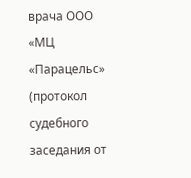врача ООО «МЦ «Парацельс» (протокол судебного заседания от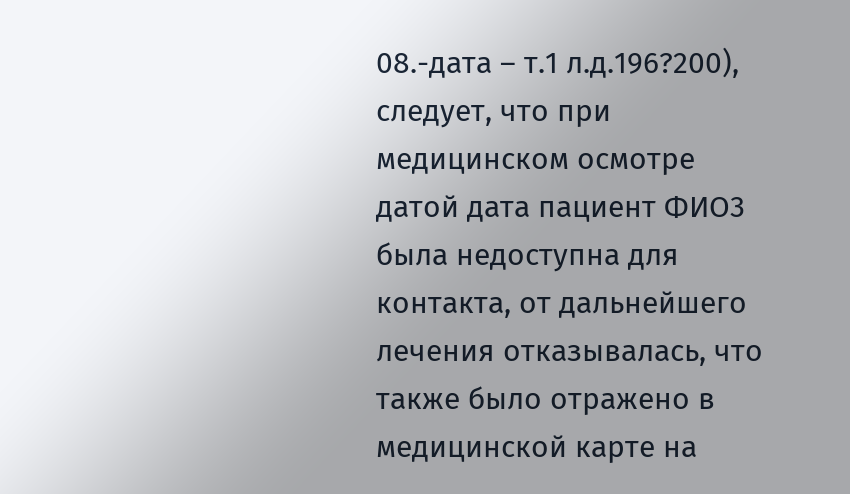08.-дата – т.1 л.д.196?200), следует, что при медицинском осмотре датой дата пациент ФИО3 была недоступна для контакта, от дальнейшего лечения отказывалась, что также было отражено в медицинской карте на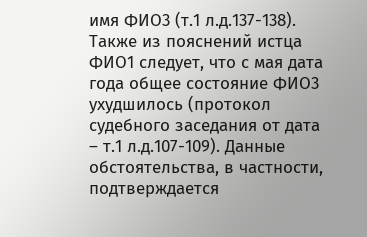имя ФИО3 (т.1 л.д.137-138). Также из пояснений истца ФИО1 следует, что с мая дата года общее состояние ФИО3 ухудшилось (протокол судебного заседания от дата – т.1 л.д.107-109). Данные обстоятельства, в частности, подтверждается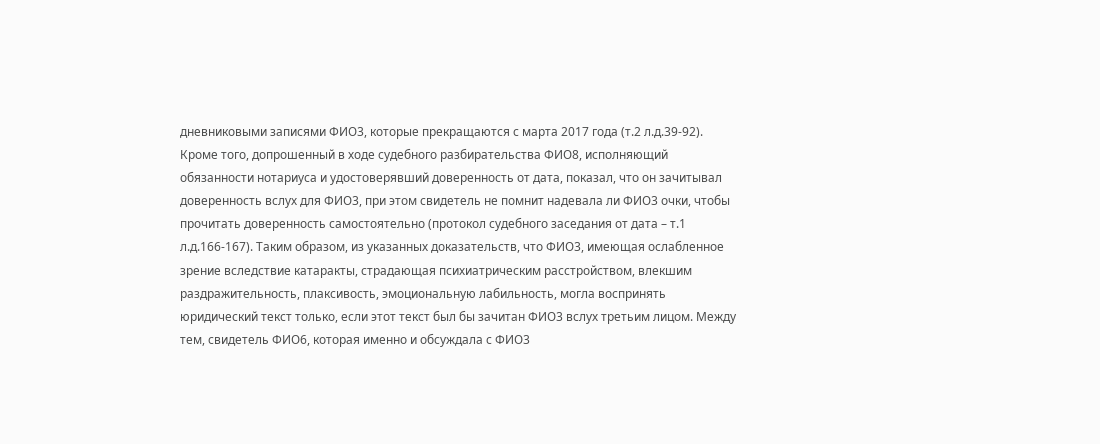дневниковыми записями ФИО3, которые прекращаются с марта 2017 года (т.2 л.д.39-92). Кроме того, допрошенный в ходе судебного разбирательства ФИО8, исполняющий обязанности нотариуса и удостоверявший доверенность от дата, показал, что он зачитывал доверенность вслух для ФИО3, при этом свидетель не помнит надевала ли ФИО3 очки, чтобы прочитать доверенность самостоятельно (протокол судебного заседания от дата – т.1 л.д.166-167). Таким образом, из указанных доказательств, что ФИО3, имеющая ослабленное зрение вследствие катаракты, страдающая психиатрическим расстройством, влекшим раздражительность, плаксивость, эмоциональную лабильность, могла воспринять юридический текст только, если этот текст был бы зачитан ФИО3 вслух третьим лицом. Между тем, свидетель ФИО6, которая именно и обсуждала с ФИО3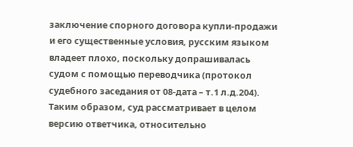заключение спорного договора купли-продажи и его существенные условия, русским языком владеет плохо, поскольку допрашивалась судом с помощью переводчика (протокол судебного заседания от 08-дата – т.1 л.д.204). Таким образом, суд рассматривает в целом версию ответчика, относительно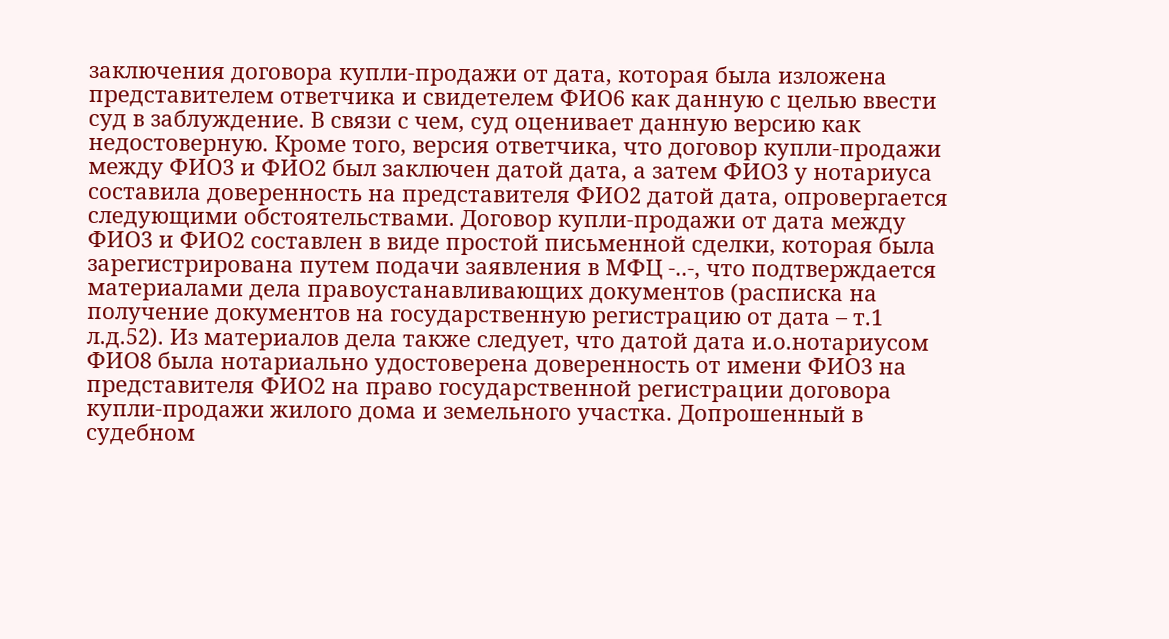заключения договора купли-продажи от дата, которая была изложена представителем ответчика и свидетелем ФИО6 как данную с целью ввести суд в заблуждение. В связи с чем, суд оценивает данную версию как недостоверную. Кроме того, версия ответчика, что договор купли-продажи между ФИО3 и ФИО2 был заключен датой дата, а затем ФИО3 у нотариуса составила доверенность на представителя ФИО2 датой дата, опровергается следующими обстоятельствами. Договор купли-продажи от дата между ФИО3 и ФИО2 составлен в виде простой письменной сделки, которая была зарегистрирована путем подачи заявления в МФЦ -..-, что подтверждается материалами дела правоустанавливающих документов (расписка на получение документов на государственную регистрацию от дата – т.1 л.д.52). Из материалов дела также следует, что датой дата и.о.нотариусом ФИО8 была нотариально удостоверена доверенность от имени ФИО3 на представителя ФИО2 на право государственной регистрации договора купли-продажи жилого дома и земельного участка. Допрошенный в судебном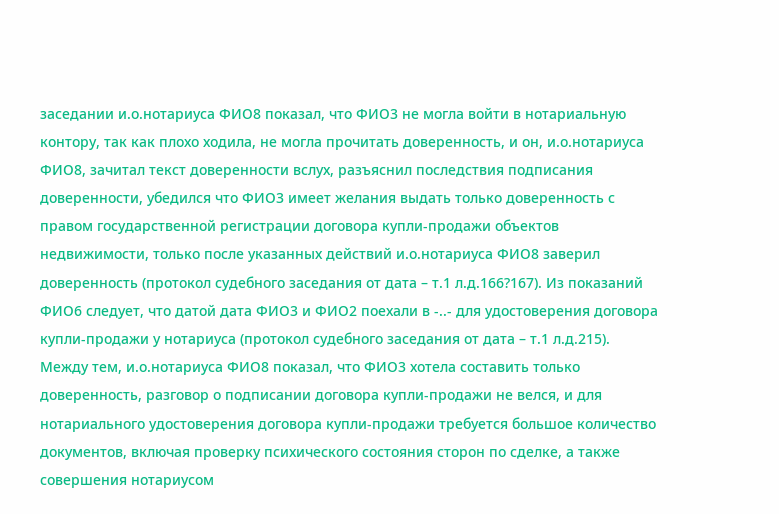заседании и.о.нотариуса ФИО8 показал, что ФИО3 не могла войти в нотариальную контору, так как плохо ходила, не могла прочитать доверенность, и он, и.о.нотариуса ФИО8, зачитал текст доверенности вслух, разъяснил последствия подписания доверенности, убедился что ФИО3 имеет желания выдать только доверенность с правом государственной регистрации договора купли-продажи объектов недвижимости, только после указанных действий и.о.нотариуса ФИО8 заверил доверенность (протокол судебного заседания от дата – т.1 л.д.166?167). Из показаний ФИО6 следует, что датой дата ФИО3 и ФИО2 поехали в -..- для удостоверения договора купли-продажи у нотариуса (протокол судебного заседания от дата – т.1 л.д.215). Между тем, и.о.нотариуса ФИО8 показал, что ФИО3 хотела составить только доверенность, разговор о подписании договора купли-продажи не велся, и для нотариального удостоверения договора купли-продажи требуется большое количество документов, включая проверку психического состояния сторон по сделке, а также совершения нотариусом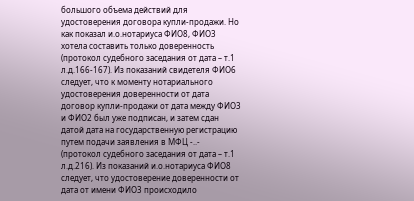большого объема действий для удостоверения договора купли-продажи. Но как показал и.о.нотариуса ФИО8, ФИО3 хотела составить только доверенность (протокол судебного заседания от дата – т.1 л.д.166-167). Из показаний свидетеля ФИО6 следует, что к моменту нотариального удостоверения доверенности от дата договор купли-продажи от дата между ФИО3 и ФИО2 был уже подписан, и затем сдан датой дата на государственную регистрацию путем подачи заявления в МФЦ -..- (протокол судебного заседания от дата – т.1 л.д.216). Из показаний и.о.нотариуса ФИО8 следует, что удостоверение доверенности от дата от имени ФИО3 происходило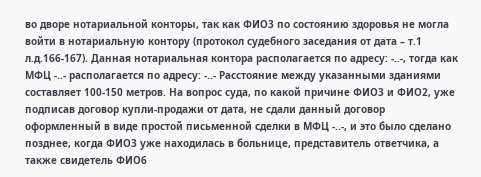во дворе нотариальной конторы, так как ФИО3 по состоянию здоровья не могла войти в нотариальную контору (протокол судебного заседания от дата – т.1 л.д.166-167). Данная нотариальная контора располагается по адресу: -..-, тогда как МФЦ -..- располагается по адресу: -..- Расстояние между указанными зданиями составляет 100-150 метров. На вопрос суда, по какой причине ФИО3 и ФИО2, уже подписав договор купли-продажи от дата, не сдали данный договор оформленный в виде простой письменной сделки в МФЦ -..-, и это было сделано позднее, когда ФИО3 уже находилась в больнице, представитель ответчика, а также свидетель ФИО6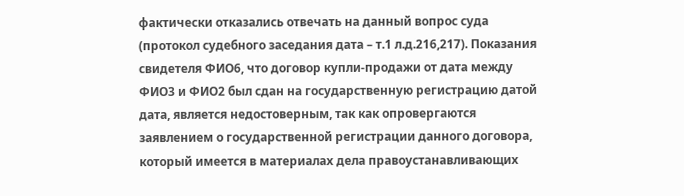фактически отказались отвечать на данный вопрос суда (протокол судебного заседания дата – т.1 л.д.216,217). Показания свидетеля ФИО6, что договор купли-продажи от дата между ФИО3 и ФИО2 был сдан на государственную регистрацию датой дата, является недостоверным, так как опровергаются заявлением о государственной регистрации данного договора, который имеется в материалах дела правоустанавливающих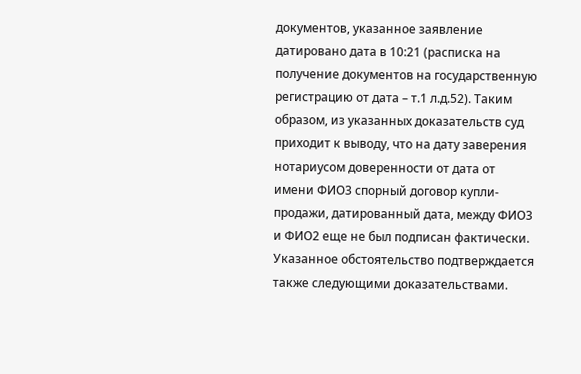документов, указанное заявление датировано дата в 10:21 (расписка на получение документов на государственную регистрацию от дата – т.1 л.д.52). Таким образом, из указанных доказательств суд приходит к выводу, что на дату заверения нотариусом доверенности от дата от имени ФИО3 спорный договор купли-продажи, датированный дата, между ФИО3 и ФИО2 еще не был подписан фактически. Указанное обстоятельство подтверждается также следующими доказательствами.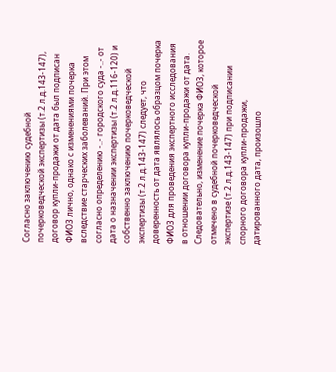Согласно заключению судебной почерковедческой экспертизы (т.2 л.д.143-147), договор купли-продажи от дата был подписан ФИО3 лично, однако с изменениями почерка вследствие старческих заболеваний. При этом согласно определению -..- городского суда -..- от дата о назначении экспертизы (т.2 л.д.116-120) и собственно заключению почерковедческой экспертизы (т.2 л.д.143-147) следует, что доверенность от дата являлось образцом почерка ФИО3 для проведения экспертного исследования в отношении договора купли-продажи от дата. Следовательно, изменение почерка ФИО3, которое отмечено в судебной почерковедческой экспертизе (т.2 л.д.143-147) при подписании спорного договора купли-продажи, датированного дата, произошло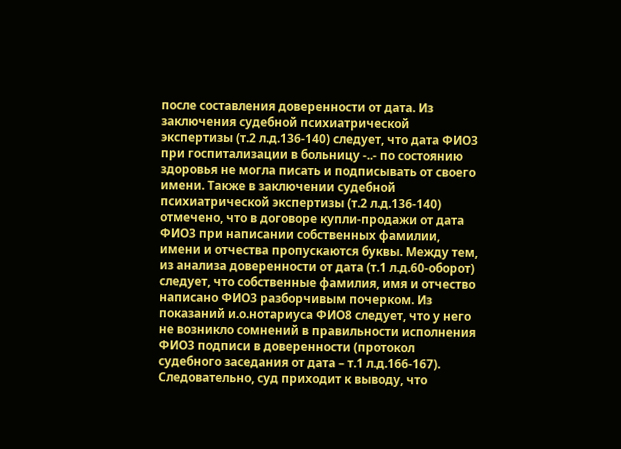после составления доверенности от дата. Из заключения судебной психиатрической экспертизы (т.2 л.д.136-140) следует, что дата ФИО3 при госпитализации в больницу -..- по состоянию здоровья не могла писать и подписывать от своего имени. Также в заключении судебной психиатрической экспертизы (т.2 л.д.136-140) отмечено, что в договоре купли-продажи от дата ФИО3 при написании собственных фамилии, имени и отчества пропускаются буквы. Между тем, из анализа доверенности от дата (т.1 л.д.60-оборот) следует, что собственные фамилия, имя и отчество написано ФИО3 разборчивым почерком. Из показаний и.о.нотариуса ФИО8 следует, что у него не возникло сомнений в правильности исполнения ФИО3 подписи в доверенности (протокол судебного заседания от дата – т.1 л.д.166-167). Следовательно, суд приходит к выводу, что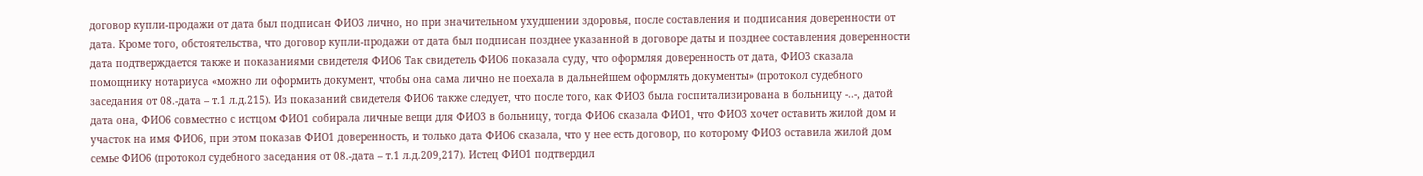договор купли-продажи от дата был подписан ФИО3 лично, но при значительном ухудшении здоровья, после составления и подписания доверенности от дата. Кроме того, обстоятельства, что договор купли-продажи от дата был подписан позднее указанной в договоре даты и позднее составления доверенности дата подтверждается также и показаниями свидетеля ФИО6 Так свидетель ФИО6 показала суду, что оформляя доверенность от дата, ФИО3 сказала помощнику нотариуса «можно ли оформить документ, чтобы она сама лично не поехала в дальнейшем оформлять документы» (протокол судебного заседания от 08.-дата – т.1 л.д.215). Из показаний свидетеля ФИО6 также следует, что после того, как ФИО3 была госпитализирована в больницу -..-, датой дата она, ФИО6 совместно с истцом ФИО1 собирала личные вещи для ФИО3 в больницу, тогда ФИО6 сказала ФИО1, что ФИО3 хочет оставить жилой дом и участок на имя ФИО6, при этом показав ФИО1 доверенность, и только дата ФИО6 сказала, что у нее есть договор, по которому ФИО3 оставила жилой дом семье ФИО6 (протокол судебного заседания от 08.-дата – т.1 л.д.209,217). Истец ФИО1 подтвердил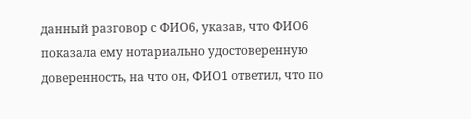данный разговор с ФИО6, указав, что ФИО6 показала ему нотариально удостоверенную доверенность, на что он, ФИО1 ответил, что по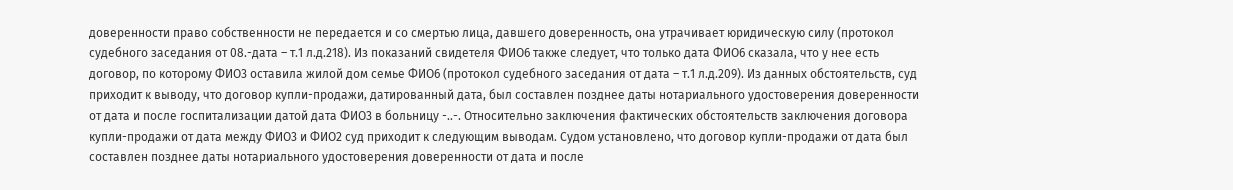доверенности право собственности не передается и со смертью лица, давшего доверенность, она утрачивает юридическую силу (протокол судебного заседания от 08.-дата – т.1 л.д.218). Из показаний свидетеля ФИО6 также следует, что только дата ФИО6 сказала, что у нее есть договор, по которому ФИО3 оставила жилой дом семье ФИО6 (протокол судебного заседания от дата – т.1 л.д.209). Из данных обстоятельств, суд приходит к выводу, что договор купли-продажи, датированный дата, был составлен позднее даты нотариального удостоверения доверенности от дата и после госпитализации датой дата ФИО3 в больницу -..-. Относительно заключения фактических обстоятельств заключения договора купли-продажи от дата между ФИО3 и ФИО2 суд приходит к следующим выводам. Судом установлено, что договор купли-продажи от дата был составлен позднее даты нотариального удостоверения доверенности от дата и после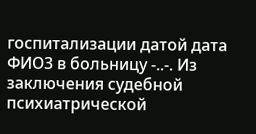госпитализации датой дата ФИО3 в больницу -..-. Из заключения судебной психиатрической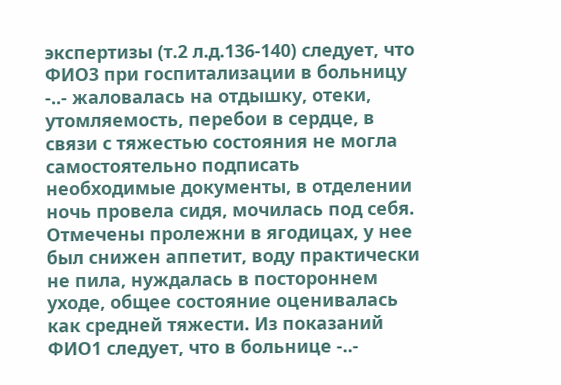экспертизы (т.2 л.д.136-140) следует, что ФИО3 при госпитализации в больницу -..- жаловалась на отдышку, отеки, утомляемость, перебои в сердце, в связи с тяжестью состояния не могла самостоятельно подписать необходимые документы, в отделении ночь провела сидя, мочилась под себя. Отмечены пролежни в ягодицах, у нее был снижен аппетит, воду практически не пила, нуждалась в постороннем уходе, общее состояние оценивалась как средней тяжести. Из показаний ФИО1 следует, что в больнице -..-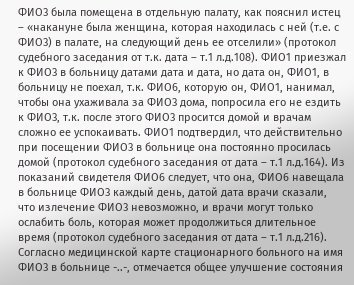ФИО3 была помещена в отдельную палату, как пояснил истец – «накануне была женщина, которая находилась с ней (т.е. с ФИО3) в палате, на следующий день ее отселили» (протокол судебного заседания от т.к. дата – т.1 л.д.108). ФИО1 приезжал к ФИО3 в больницу датами дата и дата, но дата он, ФИО1, в больницу не поехал, т.к. ФИО6, которую он, ФИО1, нанимал, чтобы она ухаживала за ФИО3 дома, попросила его не ездить к ФИО3, т.к. после этого ФИО3 просится домой и врачам сложно ее успокаивать. ФИО1 подтвердил, что действительно при посещении ФИО3 в больнице она постоянно просилась домой (протокол судебного заседания от дата – т.1 л.д.164). Из показаний свидетеля ФИО6 следует, что она, ФИО6 навещала в больнице ФИО3 каждый день, датой дата врачи сказали, что излечение ФИО3 невозможно, и врачи могут только ослабить боль, которая может продолжиться длительное время (протокол судебного заседания от дата – т.1 л.д.216). Согласно медицинской карте стационарного больного на имя ФИО3 в больнице -..-, отмечается общее улучшение состояния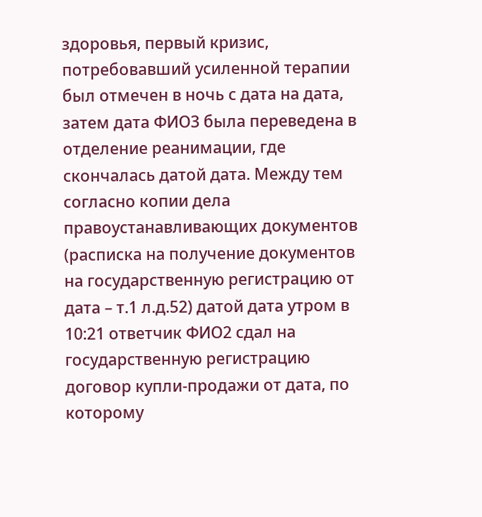здоровья, первый кризис, потребовавший усиленной терапии был отмечен в ночь с дата на дата, затем дата ФИО3 была переведена в отделение реанимации, где скончалась датой дата. Между тем согласно копии дела правоустанавливающих документов (расписка на получение документов на государственную регистрацию от дата – т.1 л.д.52) датой дата утром в 10:21 ответчик ФИО2 сдал на государственную регистрацию договор купли-продажи от дата, по которому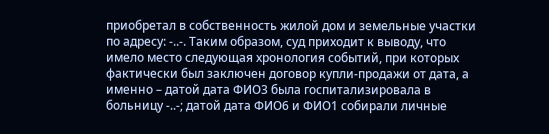приобретал в собственность жилой дом и земельные участки по адресу: -..-. Таким образом, суд приходит к выводу, что имело место следующая хронология событий, при которых фактически был заключен договор купли-продажи от дата, а именно – датой дата ФИО3 была госпитализировала в больницу -..-; датой дата ФИО6 и ФИО1 собирали личные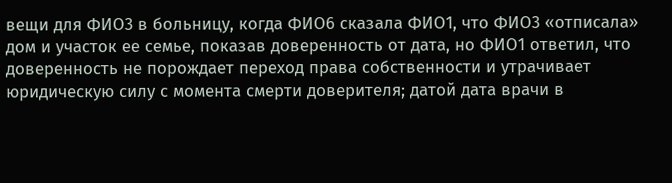вещи для ФИО3 в больницу, когда ФИО6 сказала ФИО1, что ФИО3 «отписала» дом и участок ее семье, показав доверенность от дата, но ФИО1 ответил, что доверенность не порождает переход права собственности и утрачивает юридическую силу с момента смерти доверителя; датой дата врачи в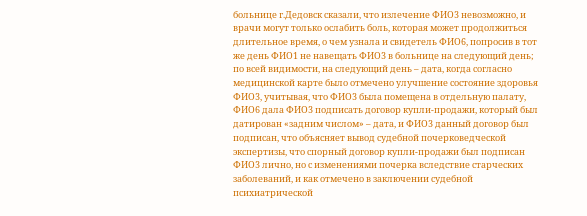больнице г.Дедовск сказали, что излечение ФИО3 невозможно, и врачи могут только ослабить боль, которая может продолжиться длительное время, о чем узнала и свидетель ФИО6, попросив в тот же день ФИО1 не навещать ФИО3 в больнице на следующий день; по всей видимости, на следующий день – дата, когда согласно медицинской карте было отмечено улучшение состояние здоровья ФИО3, учитывая, что ФИО3 была помещена в отдельную палату, ФИО6 дала ФИО3 подписать договор купли-продажи, который был датирован «задним числом» – дата, и ФИО3 данный договор был подписан, что объясняет вывод судебной почерковедческой экспертизы, что спорный договор купли-продажи был подписан ФИО3 лично, но с изменениями почерка вследствие старческих заболеваний, и как отмечено в заключении судебной психиатрической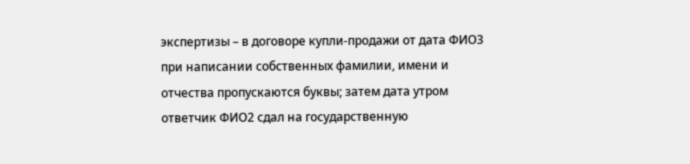экспертизы – в договоре купли-продажи от дата ФИО3 при написании собственных фамилии, имени и отчества пропускаются буквы; затем дата утром ответчик ФИО2 сдал на государственную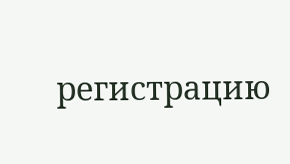регистрацию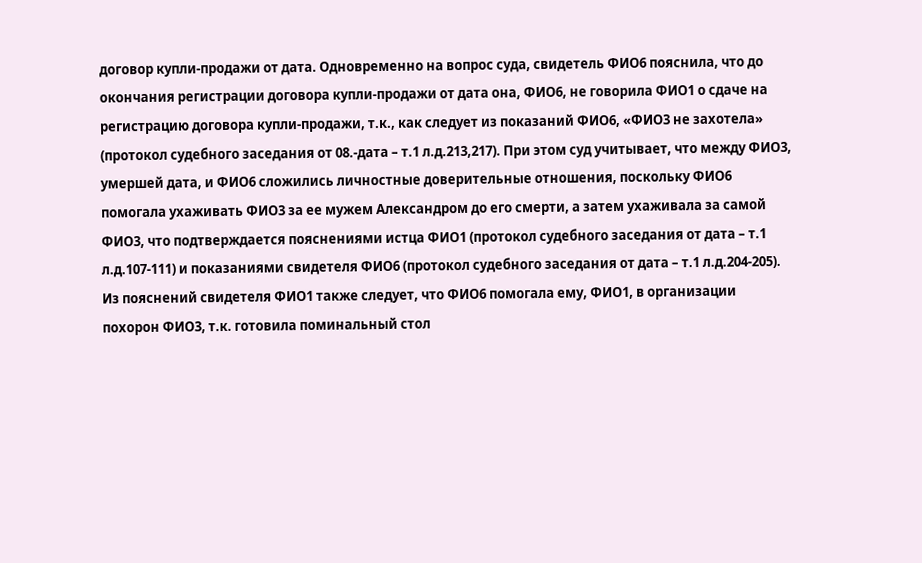договор купли-продажи от дата. Одновременно на вопрос суда, свидетель ФИО6 пояснила, что до окончания регистрации договора купли-продажи от дата она, ФИО6, не говорила ФИО1 о сдаче на регистрацию договора купли-продажи, т.к., как следует из показаний ФИО6, «ФИО3 не захотела» (протокол судебного заседания от 08.-дата – т.1 л.д.213,217). При этом суд учитывает, что между ФИО3, умершей дата, и ФИО6 сложились личностные доверительные отношения, поскольку ФИО6 помогала ухаживать ФИО3 за ее мужем Александром до его смерти, а затем ухаживала за самой ФИО3, что подтверждается пояснениями истца ФИО1 (протокол судебного заседания от дата – т.1 л.д.107-111) и показаниями свидетеля ФИО6 (протокол судебного заседания от дата – т.1 л.д.204-205). Из пояснений свидетеля ФИО1 также следует, что ФИО6 помогала ему, ФИО1, в организации похорон ФИО3, т.к. готовила поминальный стол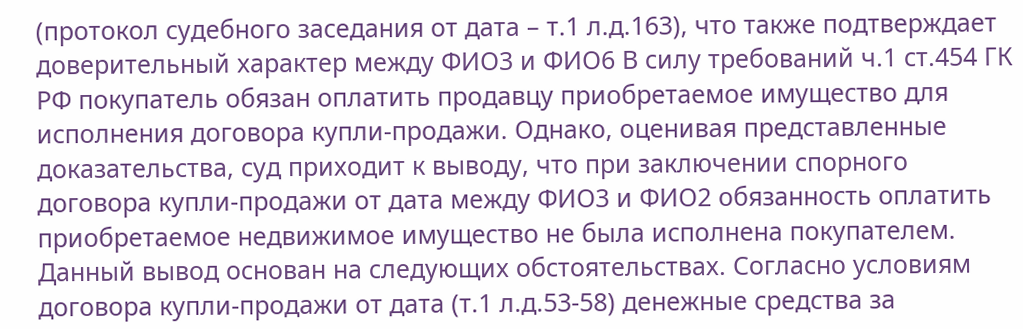(протокол судебного заседания от дата – т.1 л.д.163), что также подтверждает доверительный характер между ФИО3 и ФИО6 В силу требований ч.1 ст.454 ГК РФ покупатель обязан оплатить продавцу приобретаемое имущество для исполнения договора купли-продажи. Однако, оценивая представленные доказательства, суд приходит к выводу, что при заключении спорного договора купли-продажи от дата между ФИО3 и ФИО2 обязанность оплатить приобретаемое недвижимое имущество не была исполнена покупателем. Данный вывод основан на следующих обстоятельствах. Согласно условиям договора купли-продажи от дата (т.1 л.д.53-58) денежные средства за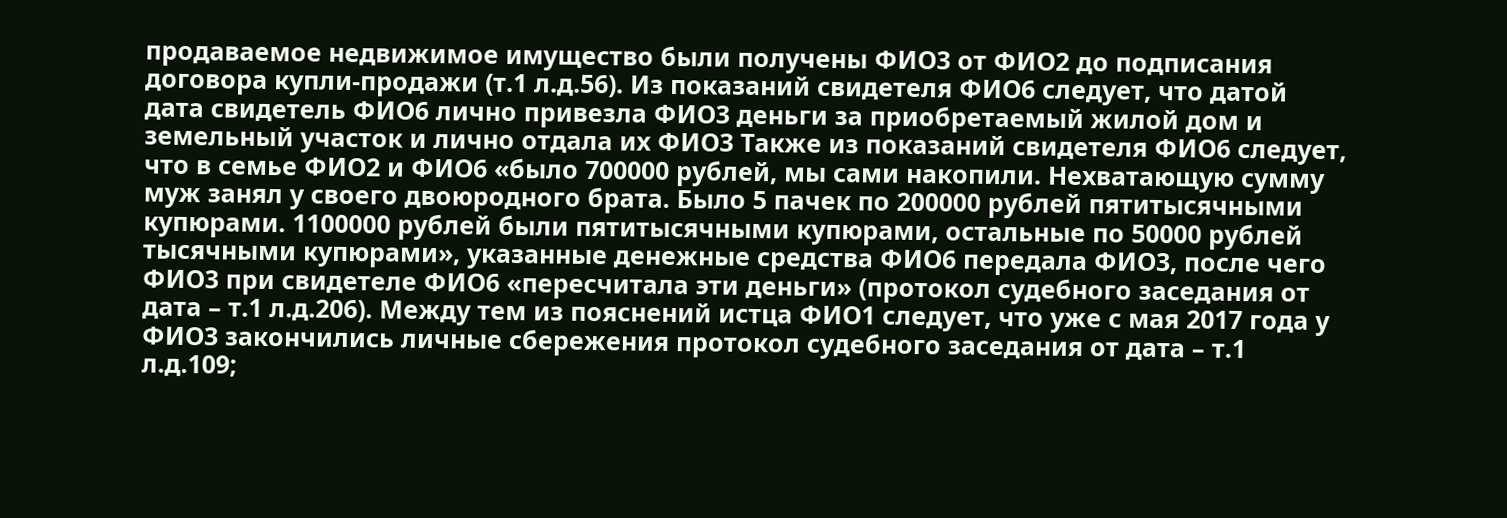продаваемое недвижимое имущество были получены ФИО3 от ФИО2 до подписания договора купли-продажи (т.1 л.д.56). Из показаний свидетеля ФИО6 следует, что датой дата свидетель ФИО6 лично привезла ФИО3 деньги за приобретаемый жилой дом и земельный участок и лично отдала их ФИО3 Также из показаний свидетеля ФИО6 следует, что в семье ФИО2 и ФИО6 «было 700000 рублей, мы сами накопили. Нехватающую сумму муж занял у своего двоюродного брата. Было 5 пачек по 200000 рублей пятитысячными купюрами. 1100000 рублей были пятитысячными купюрами, остальные по 50000 рублей тысячными купюрами», указанные денежные средства ФИО6 передала ФИО3, после чего ФИО3 при свидетеле ФИО6 «пересчитала эти деньги» (протокол судебного заседания от дата – т.1 л.д.206). Между тем из пояснений истца ФИО1 следует, что уже с мая 2017 года у ФИО3 закончились личные сбережения протокол судебного заседания от дата – т.1 л.д.109;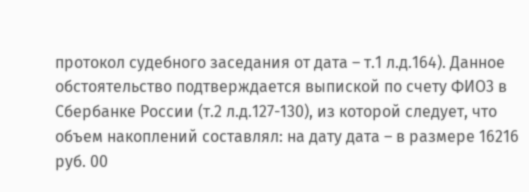протокол судебного заседания от дата – т.1 л.д.164). Данное обстоятельство подтверждается выпиской по счету ФИО3 в Сбербанке России (т.2 л.д.127-130), из которой следует, что объем накоплений составлял: на дату дата – в размере 16216 руб. 00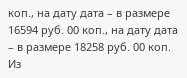коп., на дату дата – в размере 16594 руб. 00 коп., на дату дата – в размере 18258 руб. 00 коп. Из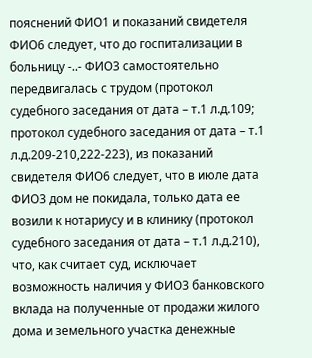пояснений ФИО1 и показаний свидетеля ФИО6 следует, что до госпитализации в больницу -..- ФИО3 самостоятельно передвигалась с трудом (протокол судебного заседания от дата – т.1 л.д.109; протокол судебного заседания от дата – т.1 л.д.209-210,222-223), из показаний свидетеля ФИО6 следует, что в июле дата ФИО3 дом не покидала, только дата ее возили к нотариусу и в клинику (протокол судебного заседания от дата – т.1 л.д.210), что, как считает суд, исключает возможность наличия у ФИО3 банковского вклада на полученные от продажи жилого дома и земельного участка денежные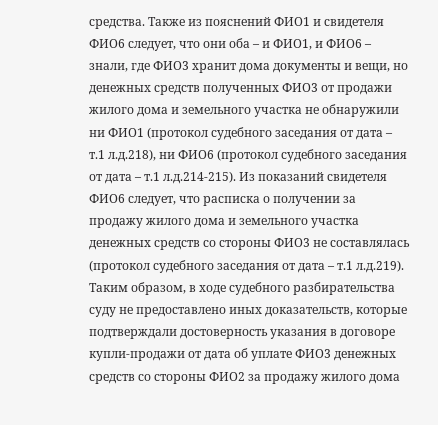средства. Также из пояснений ФИО1 и свидетеля ФИО6 следует, что они оба – и ФИО1, и ФИО6 – знали, где ФИО3 хранит дома документы и вещи, но денежных средств полученных ФИО3 от продажи жилого дома и земельного участка не обнаружили ни ФИО1 (протокол судебного заседания от дата – т.1 л.д.218), ни ФИО6 (протокол судебного заседания от дата – т.1 л.д.214-215). Из показаний свидетеля ФИО6 следует, что расписка о получении за продажу жилого дома и земельного участка денежных средств со стороны ФИО3 не составлялась (протокол судебного заседания от дата – т.1 л.д.219). Таким образом, в ходе судебного разбирательства суду не предоставлено иных доказательств, которые подтверждали достоверность указания в договоре купли-продажи от дата об уплате ФИО3 денежных средств со стороны ФИО2 за продажу жилого дома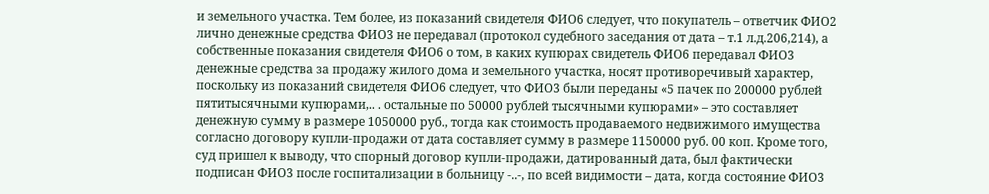и земельного участка. Тем более, из показаний свидетеля ФИО6 следует, что покупатель – ответчик ФИО2 лично денежные средства ФИО3 не передавал (протокол судебного заседания от дата – т.1 л.д.206,214), а собственные показания свидетеля ФИО6 о том, в каких купюрах свидетель ФИО6 передавал ФИО3 денежные средства за продажу жилого дома и земельного участка, носят противоречивый характер, поскольку из показаний свидетеля ФИО6 следует, что ФИО3 были переданы «5 пачек по 200000 рублей пятитысячными купюрами,.. . остальные по 50000 рублей тысячными купюрами» – это составляет денежную сумму в размере 1050000 руб., тогда как стоимость продаваемого недвижимого имущества согласно договору купли-продажи от дата составляет сумму в размере 1150000 руб. 00 коп. Кроме того, суд пришел к выводу, что спорный договор купли-продажи, датированный дата, был фактически подписан ФИО3 после госпитализации в больницу -..-, по всей видимости – дата, когда состояние ФИО3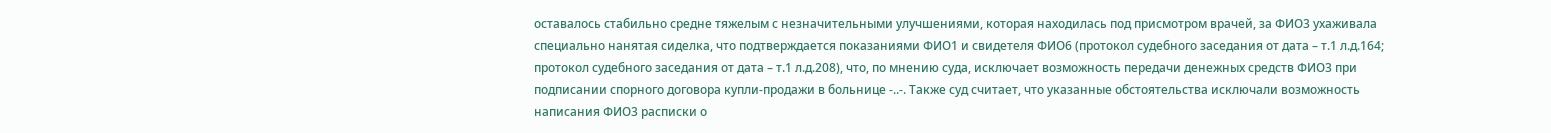оставалось стабильно средне тяжелым с незначительными улучшениями, которая находилась под присмотром врачей, за ФИО3 ухаживала специально нанятая сиделка, что подтверждается показаниями ФИО1 и свидетеля ФИО6 (протокол судебного заседания от дата – т.1 л.д.164; протокол судебного заседания от дата – т.1 л.д.208), что, по мнению суда, исключает возможность передачи денежных средств ФИО3 при подписании спорного договора купли-продажи в больнице -..-. Также суд считает, что указанные обстоятельства исключали возможность написания ФИО3 расписки о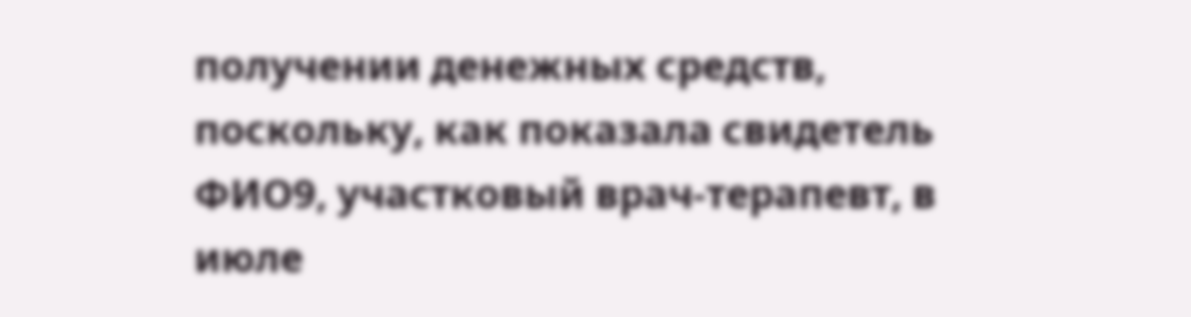получении денежных средств, поскольку, как показала свидетель ФИО9, участковый врач-терапевт, в июле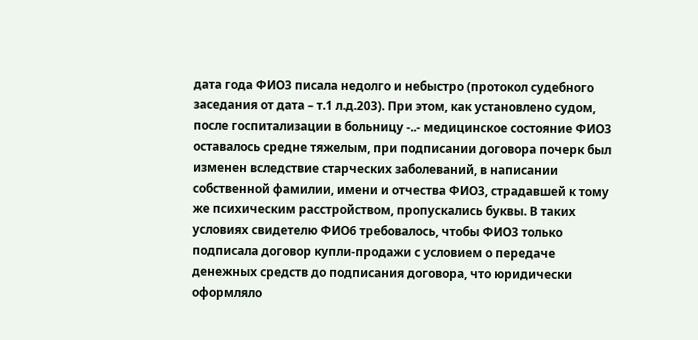дата года ФИО3 писала недолго и небыстро (протокол судебного заседания от дата – т.1 л.д.203). При этом, как установлено судом, после госпитализации в больницу -..- медицинское состояние ФИО3 оставалось средне тяжелым, при подписании договора почерк был изменен вследствие старческих заболеваний, в написании собственной фамилии, имени и отчества ФИО3, страдавшей к тому же психическим расстройством, пропускались буквы. В таких условиях свидетелю ФИО6 требовалось, чтобы ФИО3 только подписала договор купли-продажи с условием о передаче денежных средств до подписания договора, что юридически оформляло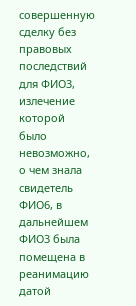совершенную сделку без правовых последствий для ФИО3, излечение которой было невозможно, о чем знала свидетель ФИО6, в дальнейшем ФИО3 была помещена в реанимацию датой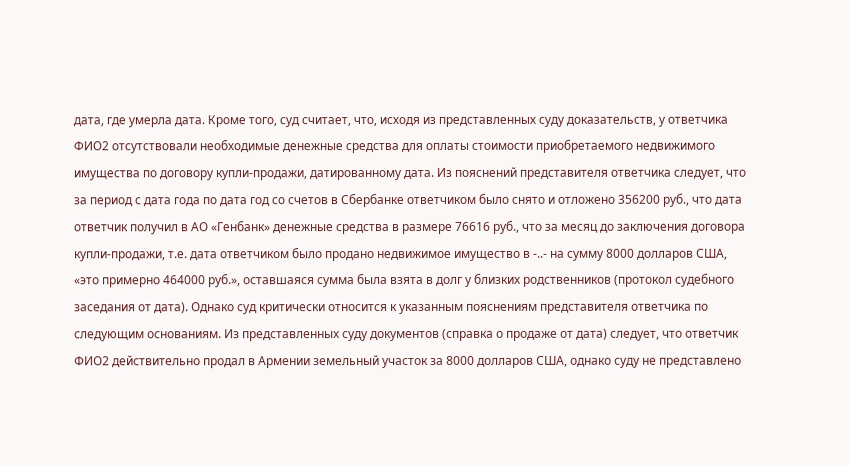дата, где умерла дата. Кроме того, суд считает, что, исходя из представленных суду доказательств, у ответчика ФИО2 отсутствовали необходимые денежные средства для оплаты стоимости приобретаемого недвижимого имущества по договору купли-продажи, датированному дата. Из пояснений представителя ответчика следует, что за период с дата года по дата год со счетов в Сбербанке ответчиком было снято и отложено 356200 руб., что дата ответчик получил в АО «Генбанк» денежные средства в размере 76616 руб., что за месяц до заключения договора купли-продажи, т.е. дата ответчиком было продано недвижимое имущество в -..- на сумму 8000 долларов США, «это примерно 464000 руб.», оставшаяся сумма была взята в долг у близких родственников (протокол судебного заседания от дата). Однако суд критически относится к указанным пояснениям представителя ответчика по следующим основаниям. Из представленных суду документов (справка о продаже от дата) следует, что ответчик ФИО2 действительно продал в Армении земельный участок за 8000 долларов США, однако суду не представлено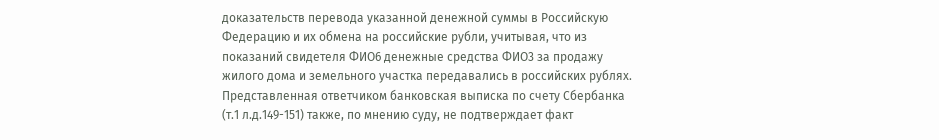доказательств перевода указанной денежной суммы в Российскую Федерацию и их обмена на российские рубли, учитывая, что из показаний свидетеля ФИО6 денежные средства ФИО3 за продажу жилого дома и земельного участка передавались в российских рублях. Представленная ответчиком банковская выписка по счету Сбербанка (т.1 л.д.149-151) также, по мнению суду, не подтверждает факт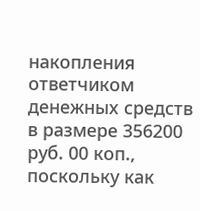накопления ответчиком денежных средств в размере 356200 руб. 00 коп., поскольку как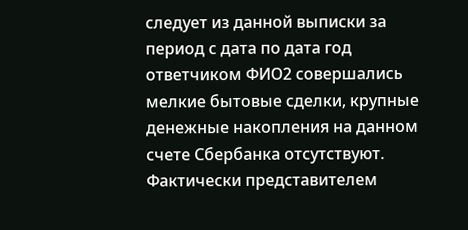следует из данной выписки за период с дата по дата год ответчиком ФИО2 совершались мелкие бытовые сделки, крупные денежные накопления на данном счете Сбербанка отсутствуют. Фактически представителем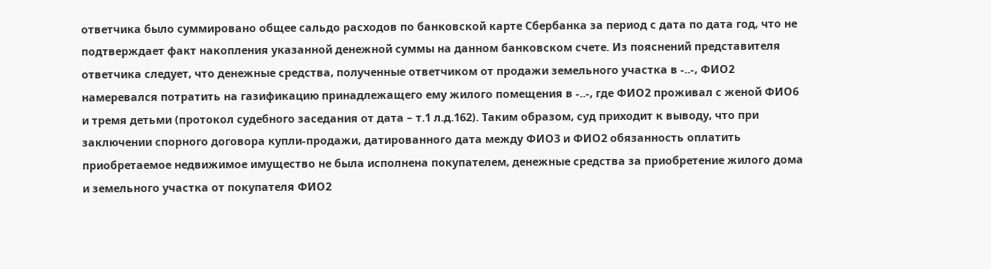ответчика было суммировано общее сальдо расходов по банковской карте Сбербанка за период с дата по дата год, что не подтверждает факт накопления указанной денежной суммы на данном банковском счете. Из пояснений представителя ответчика следует, что денежные средства, полученные ответчиком от продажи земельного участка в -..-, ФИО2 намеревался потратить на газификацию принадлежащего ему жилого помещения в -..-, где ФИО2 проживал с женой ФИО6 и тремя детьми (протокол судебного заседания от дата – т.1 л.д.162). Таким образом, суд приходит к выводу, что при заключении спорного договора купли-продажи, датированного дата между ФИО3 и ФИО2 обязанность оплатить приобретаемое недвижимое имущество не была исполнена покупателем, денежные средства за приобретение жилого дома и земельного участка от покупателя ФИО2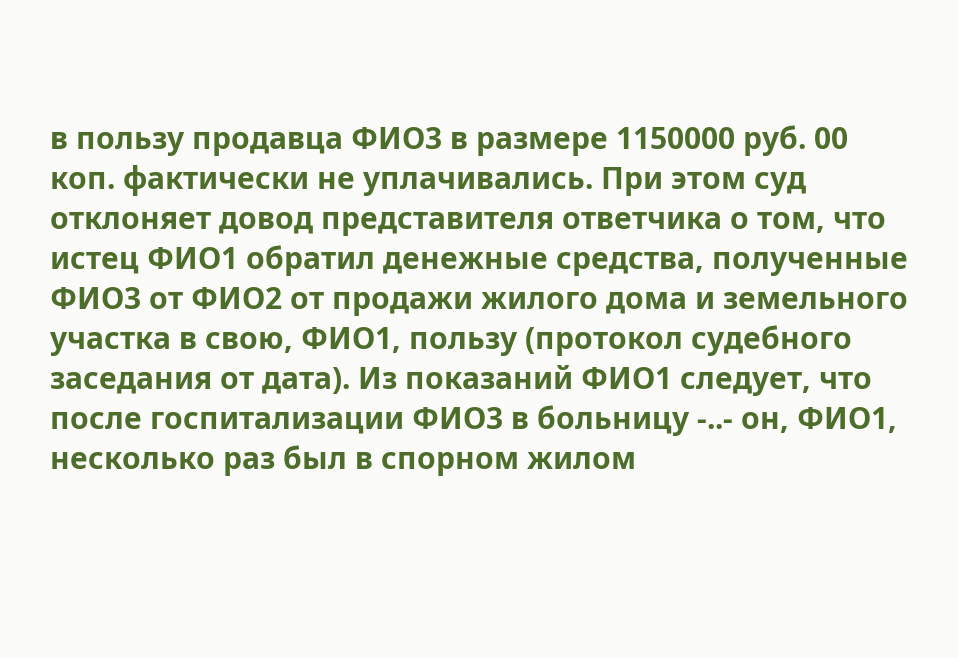в пользу продавца ФИО3 в размере 1150000 руб. 00 коп. фактически не уплачивались. При этом суд отклоняет довод представителя ответчика о том, что истец ФИО1 обратил денежные средства, полученные ФИО3 от ФИО2 от продажи жилого дома и земельного участка в свою, ФИО1, пользу (протокол судебного заседания от дата). Из показаний ФИО1 следует, что после госпитализации ФИО3 в больницу -..- он, ФИО1, несколько раз был в спорном жилом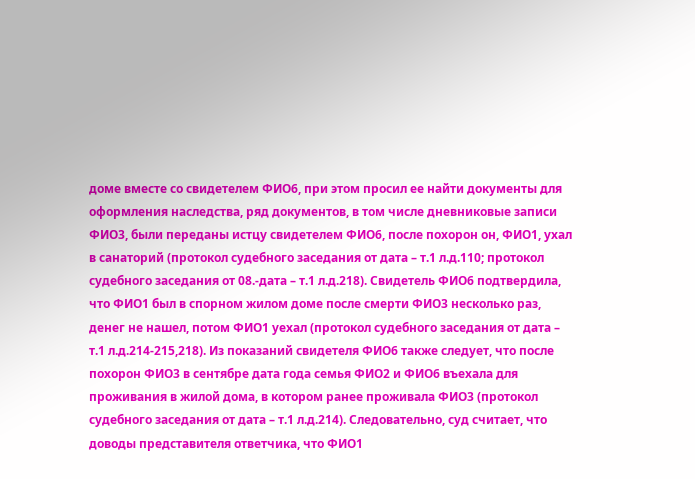доме вместе со свидетелем ФИО6, при этом просил ее найти документы для оформления наследства, ряд документов, в том числе дневниковые записи ФИО3, были переданы истцу свидетелем ФИО6, после похорон он, ФИО1, ухал в санаторий (протокол судебного заседания от дата – т.1 л.д.110; протокол судебного заседания от 08.-дата – т.1 л.д.218). Свидетель ФИО6 подтвердила, что ФИО1 был в спорном жилом доме после смерти ФИО3 несколько раз, денег не нашел, потом ФИО1 уехал (протокол судебного заседания от дата – т.1 л.д.214-215,218). Из показаний свидетеля ФИО6 также следует, что после похорон ФИО3 в сентябре дата года семья ФИО2 и ФИО6 въехала для проживания в жилой дома, в котором ранее проживала ФИО3 (протокол судебного заседания от дата – т.1 л.д.214). Следовательно, суд считает, что доводы представителя ответчика, что ФИО1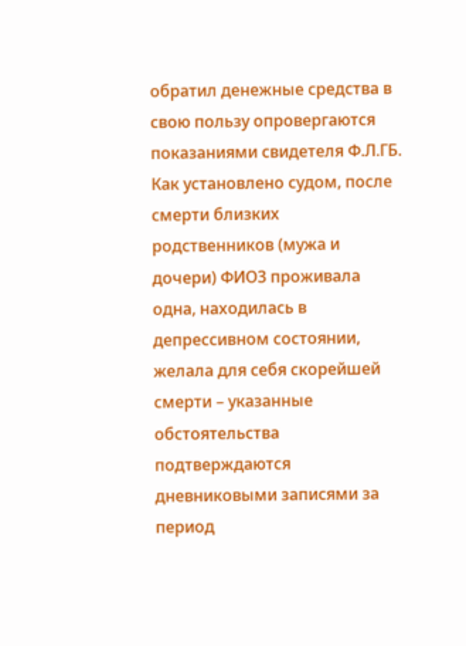обратил денежные средства в свою пользу опровергаются показаниями свидетеля Ф.Л.ГБ. Как установлено судом, после смерти близких родственников (мужа и дочери) ФИО3 проживала одна, находилась в депрессивном состоянии, желала для себя скорейшей смерти – указанные обстоятельства подтверждаются дневниковыми записями за период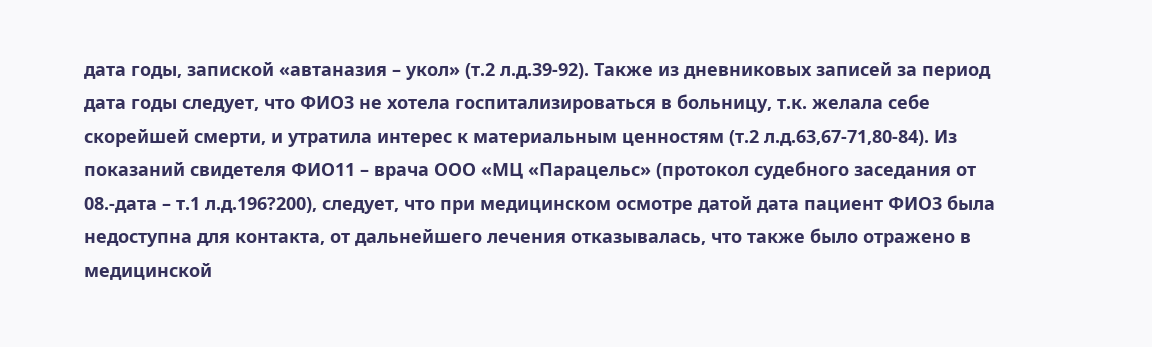дата годы, запиской «автаназия – укол» (т.2 л.д.39-92). Также из дневниковых записей за период дата годы следует, что ФИО3 не хотела госпитализироваться в больницу, т.к. желала себе скорейшей смерти, и утратила интерес к материальным ценностям (т.2 л.д.63,67-71,80-84). Из показаний свидетеля ФИО11 – врача ООО «МЦ «Парацельс» (протокол судебного заседания от 08.-дата – т.1 л.д.196?200), следует, что при медицинском осмотре датой дата пациент ФИО3 была недоступна для контакта, от дальнейшего лечения отказывалась, что также было отражено в медицинской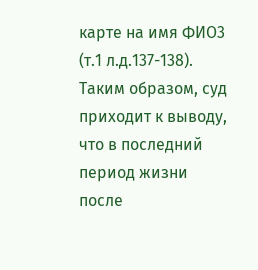карте на имя ФИО3 (т.1 л.д.137-138). Таким образом, суд приходит к выводу, что в последний период жизни после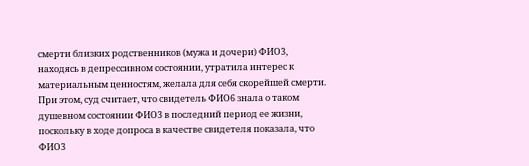смерти близких родственников (мужа и дочери) ФИО3, находясь в депрессивном состоянии, утратила интерес к материальным ценностям, желала для себя скорейшей смерти. При этом, суд считает, что свидетель ФИО6 знала о таком душевном состоянии ФИО3 в последний период ее жизни, поскольку в ходе допроса в качестве свидетеля показала, что ФИО3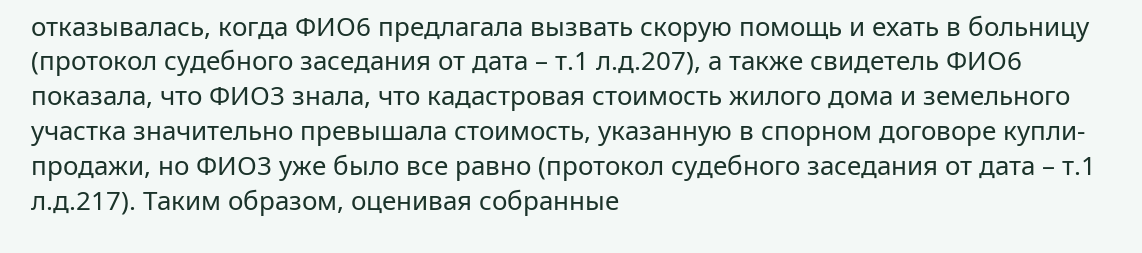отказывалась, когда ФИО6 предлагала вызвать скорую помощь и ехать в больницу (протокол судебного заседания от дата – т.1 л.д.207), а также свидетель ФИО6 показала, что ФИО3 знала, что кадастровая стоимость жилого дома и земельного участка значительно превышала стоимость, указанную в спорном договоре купли-продажи, но ФИО3 уже было все равно (протокол судебного заседания от дата – т.1 л.д.217). Таким образом, оценивая собранные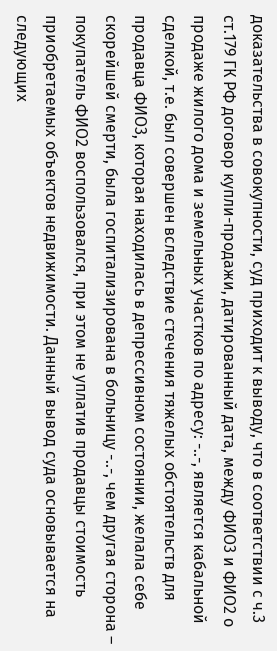доказательства в совокупности, суд приходит к выводу, что в соответствии с ч.3 ст.179 ГК РФ договор купли-продажи, датированный дата, между ФИО3 и ФИО2 о продаже жилого дома и земельных участков по адресу: -..-, является кабальной сделкой, т.е. был совершен вследствие стечения тяжелых обстоятельств для продавца ФИО3, которая находилась в депрессивном состоянии, желала себе скорейшей смерти, была госпитализирована в больницу -..-, чем другая сторона – покупатель ФИО2 воспользовался, при этом не уплатив продавцы стоимость приобретаемых объектов недвижимости. Данный вывод суда основывается на следующих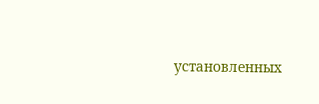установленных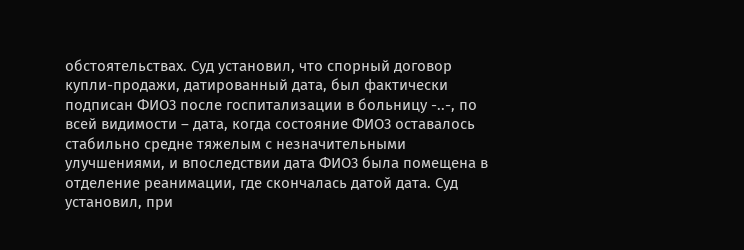обстоятельствах. Суд установил, что спорный договор купли-продажи, датированный дата, был фактически подписан ФИО3 после госпитализации в больницу -..-, по всей видимости – дата, когда состояние ФИО3 оставалось стабильно средне тяжелым с незначительными улучшениями, и впоследствии дата ФИО3 была помещена в отделение реанимации, где скончалась датой дата. Суд установил, при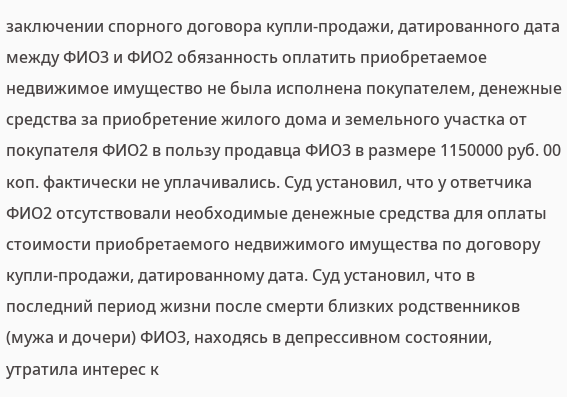заключении спорного договора купли-продажи, датированного дата между ФИО3 и ФИО2 обязанность оплатить приобретаемое недвижимое имущество не была исполнена покупателем, денежные средства за приобретение жилого дома и земельного участка от покупателя ФИО2 в пользу продавца ФИО3 в размере 1150000 руб. 00 коп. фактически не уплачивались. Суд установил, что у ответчика ФИО2 отсутствовали необходимые денежные средства для оплаты стоимости приобретаемого недвижимого имущества по договору купли-продажи, датированному дата. Суд установил, что в последний период жизни после смерти близких родственников (мужа и дочери) ФИО3, находясь в депрессивном состоянии, утратила интерес к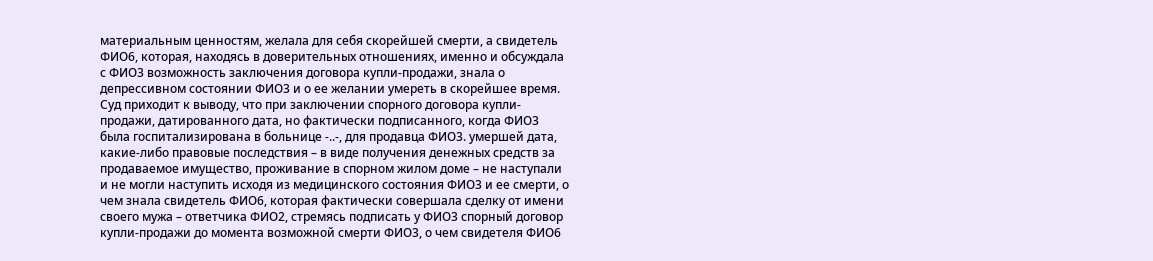материальным ценностям, желала для себя скорейшей смерти, а свидетель ФИО6, которая, находясь в доверительных отношениях, именно и обсуждала с ФИО3 возможность заключения договора купли-продажи, знала о депрессивном состоянии ФИО3 и о ее желании умереть в скорейшее время. Суд приходит к выводу, что при заключении спорного договора купли-продажи, датированного дата, но фактически подписанного, когда ФИО3 была госпитализирована в больнице -..-, для продавца ФИО3. умершей дата, какие-либо правовые последствия – в виде получения денежных средств за продаваемое имущество, проживание в спорном жилом доме – не наступали и не могли наступить исходя из медицинского состояния ФИО3 и ее смерти, о чем знала свидетель ФИО6, которая фактически совершала сделку от имени своего мужа – ответчика ФИО2, стремясь подписать у ФИО3 спорный договор купли-продажи до момента возможной смерти ФИО3, о чем свидетеля ФИО6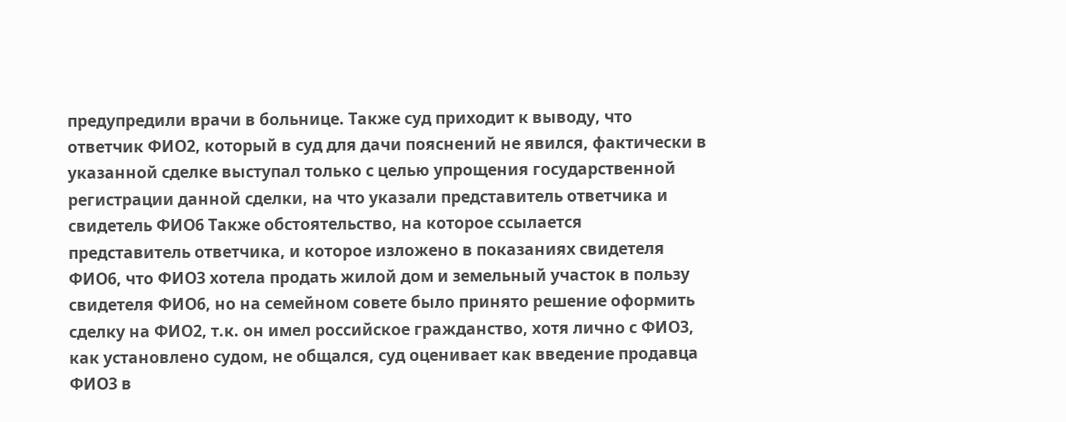предупредили врачи в больнице. Также суд приходит к выводу, что ответчик ФИО2, который в суд для дачи пояснений не явился, фактически в указанной сделке выступал только с целью упрощения государственной регистрации данной сделки, на что указали представитель ответчика и свидетель ФИО6 Также обстоятельство, на которое ссылается представитель ответчика, и которое изложено в показаниях свидетеля ФИО6, что ФИО3 хотела продать жилой дом и земельный участок в пользу свидетеля ФИО6, но на семейном совете было принято решение оформить сделку на ФИО2, т.к. он имел российское гражданство, хотя лично с ФИО3, как установлено судом, не общался, суд оценивает как введение продавца ФИО3 в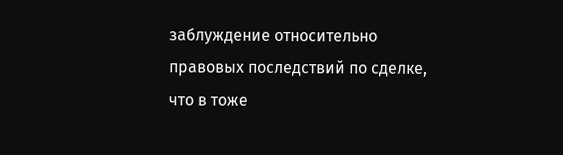заблуждение относительно правовых последствий по сделке, что в тоже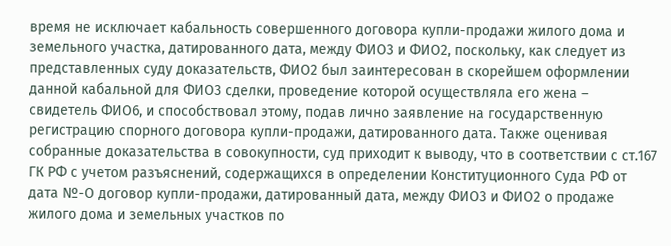время не исключает кабальность совершенного договора купли-продажи жилого дома и земельного участка, датированного дата, между ФИО3 и ФИО2, поскольку, как следует из представленных суду доказательств, ФИО2 был заинтересован в скорейшем оформлении данной кабальной для ФИО3 сделки, проведение которой осуществляла его жена – свидетель ФИО6, и способствовал этому, подав лично заявление на государственную регистрацию спорного договора купли-продажи, датированного дата. Также оценивая собранные доказательства в совокупности, суд приходит к выводу, что в соответствии с ст.167 ГК РФ с учетом разъяснений, содержащихся в определении Конституционного Суда РФ от дата №-О договор купли-продажи, датированный дата, между ФИО3 и ФИО2 о продаже жилого дома и земельных участков по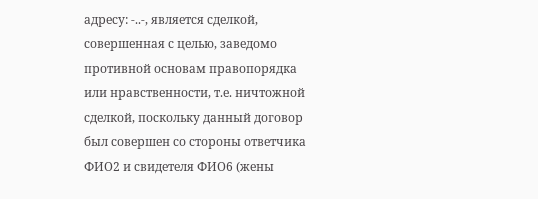адресу: -..-, является сделкой, совершенная с целью, заведомо противной основам правопорядка или нравственности, т.е. ничтожной сделкой, поскольку данный договор был совершен со стороны ответчика ФИО2 и свидетеля ФИО6 (жены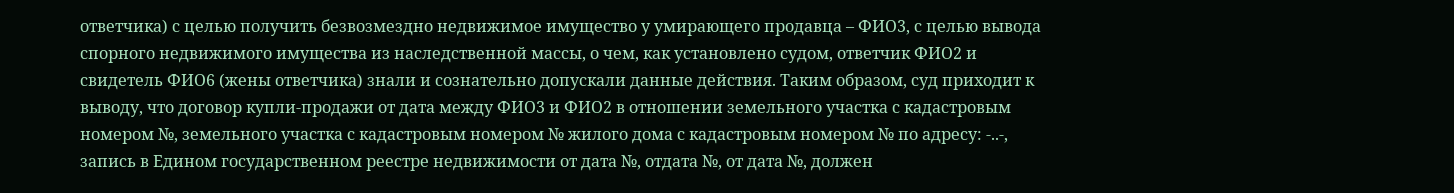ответчика) с целью получить безвозмездно недвижимое имущество у умирающего продавца – ФИО3, с целью вывода спорного недвижимого имущества из наследственной массы, о чем, как установлено судом, ответчик ФИО2 и свидетель ФИО6 (жены ответчика) знали и сознательно допускали данные действия. Таким образом, суд приходит к выводу, что договор купли-продажи от дата между ФИО3 и ФИО2 в отношении земельного участка с кадастровым номером №, земельного участка с кадастровым номером № жилого дома с кадастровым номером № по адресу: -..-, запись в Едином государственном реестре недвижимости от дата №, отдата №, от дата №, должен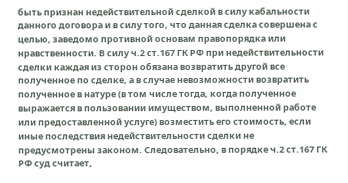быть признан недействительной сделкой в силу кабальности данного договора и в силу того, что данная сделка совершена с целью, заведомо противной основам правопорядка или нравственности. В силу ч.2 ст.167 ГК РФ при недействительности сделки каждая из сторон обязана возвратить другой все полученное по сделке, а в случае невозможности возвратить полученное в натуре (в том числе тогда, когда полученное выражается в пользовании имуществом, выполненной работе или предоставленной услуге) возместить его стоимость, если иные последствия недействительности сделки не предусмотрены законом. Следовательно, в порядке ч.2 ст.167 ГК РФ суд считает,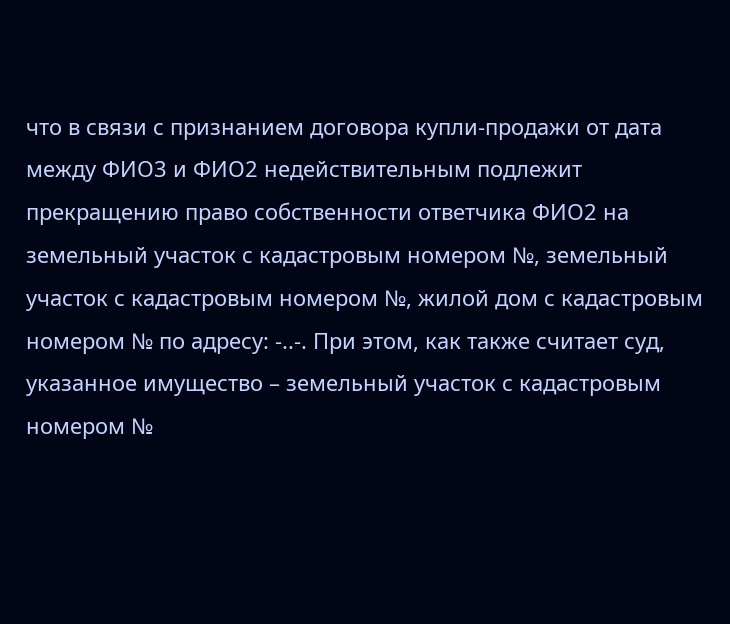что в связи с признанием договора купли-продажи от дата между ФИО3 и ФИО2 недействительным подлежит прекращению право собственности ответчика ФИО2 на земельный участок с кадастровым номером №, земельный участок с кадастровым номером №, жилой дом с кадастровым номером № по адресу: -..-. При этом, как также считает суд, указанное имущество – земельный участок с кадастровым номером №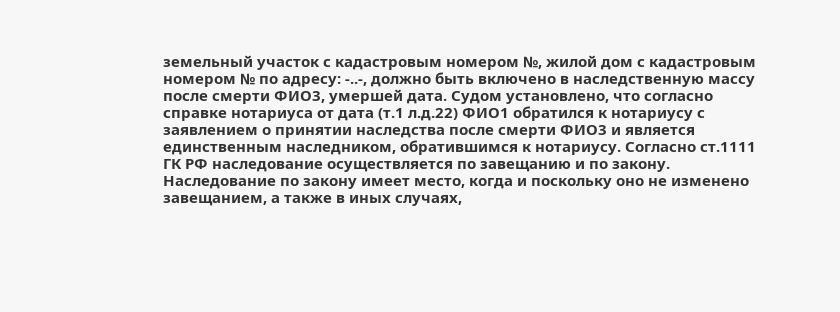земельный участок с кадастровым номером №, жилой дом с кадастровым номером № по адресу: -..-, должно быть включено в наследственную массу после смерти ФИО3, умершей дата. Судом установлено, что согласно справке нотариуса от дата (т.1 л.д.22) ФИО1 обратился к нотариусу с заявлением о принятии наследства после смерти ФИО3 и является единственным наследником, обратившимся к нотариусу. Согласно ст.1111 ГК РФ наследование осуществляется по завещанию и по закону. Наследование по закону имеет место, когда и поскольку оно не изменено завещанием, а также в иных случаях,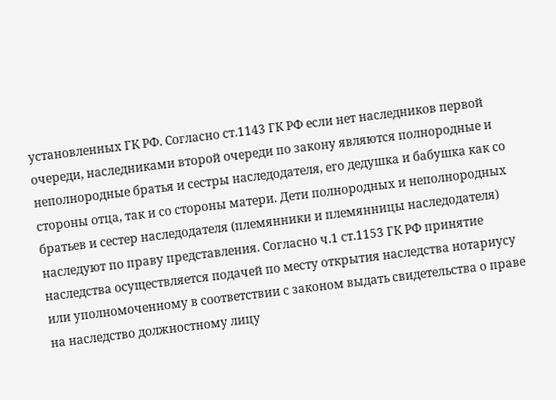установленных ГК РФ. Согласно ст.1143 ГК РФ если нет наследников первой очереди, наследниками второй очереди по закону являются полнородные и неполнородные братья и сестры наследодателя, его дедушка и бабушка как со стороны отца, так и со стороны матери. Дети полнородных и неполнородных братьев и сестер наследодателя (племянники и племянницы наследодателя) наследуют по праву представления. Согласно ч.1 ст.1153 ГК РФ принятие наследства осуществляется подачей по месту открытия наследства нотариусу или уполномоченному в соответствии с законом выдать свидетельства о праве на наследство должностному лицу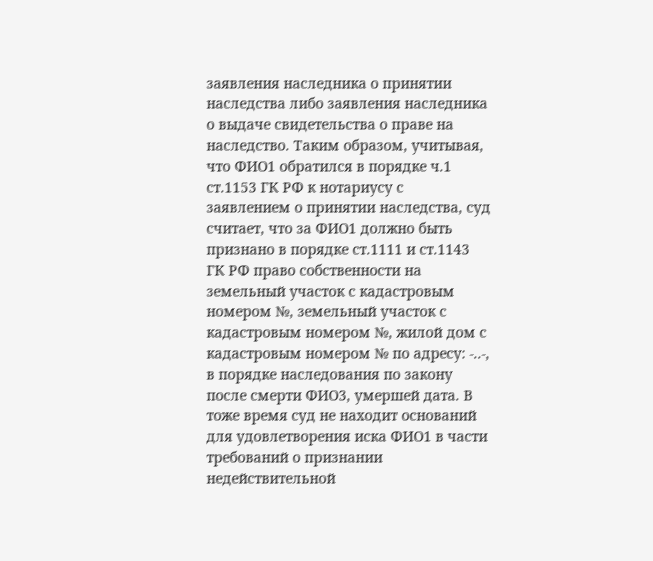заявления наследника о принятии наследства либо заявления наследника о выдаче свидетельства о праве на наследство. Таким образом, учитывая, что ФИО1 обратился в порядке ч.1 ст.1153 ГК РФ к нотариусу с заявлением о принятии наследства, суд считает, что за ФИО1 должно быть признано в порядке ст.1111 и ст.1143 ГК РФ право собственности на земельный участок с кадастровым номером №, земельный участок с кадастровым номером №, жилой дом с кадастровым номером № по адресу: -..-, в порядке наследования по закону после смерти ФИО3, умершей дата. В тоже время суд не находит оснований для удовлетворения иска ФИО1 в части требований о признании недействительной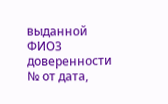выданной ФИО3 доверенности № от дата,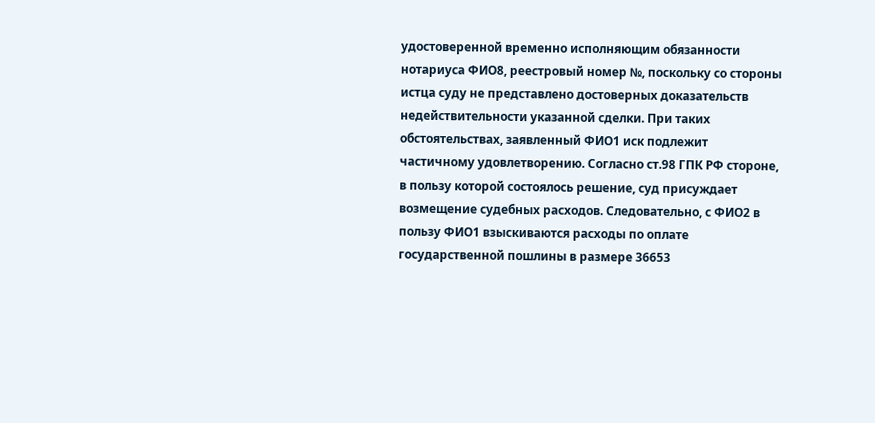удостоверенной временно исполняющим обязанности нотариуса ФИО8, реестровый номер №, поскольку со стороны истца суду не представлено достоверных доказательств недействительности указанной сделки. При таких обстоятельствах, заявленный ФИО1 иск подлежит частичному удовлетворению. Согласно ст.98 ГПК РФ стороне, в пользу которой состоялось решение, суд присуждает возмещение судебных расходов. Следовательно, с ФИО2 в пользу ФИО1 взыскиваются расходы по оплате государственной пошлины в размере 36653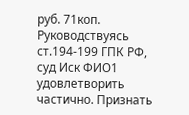руб. 71коп. Руководствуясь ст.194-199 ГПК РФ, суд Иск ФИО1 удовлетворить частично. Признать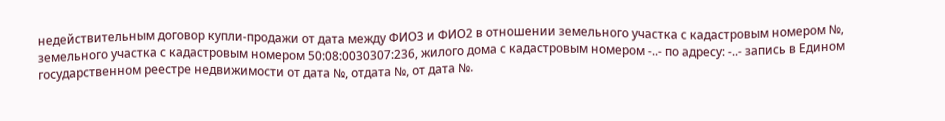недействительным договор купли-продажи от дата между ФИО3 и ФИО2 в отношении земельного участка с кадастровым номером №, земельного участка с кадастровым номером 50:08:0030307:236, жилого дома с кадастровым номером -..- по адресу: -..- запись в Едином государственном реестре недвижимости от дата №, отдата №, от дата №.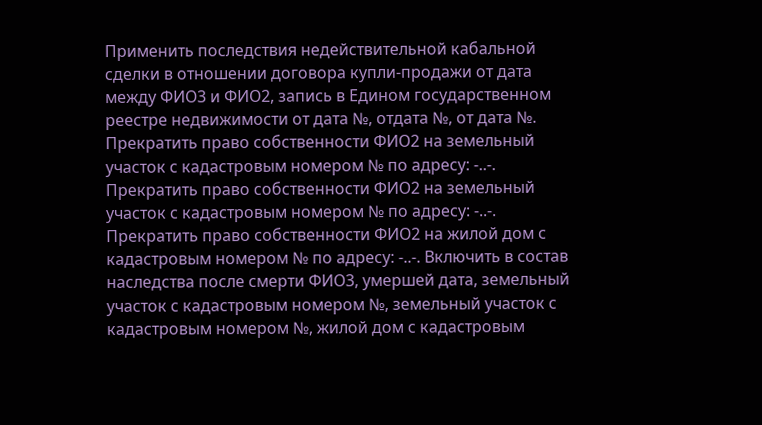Применить последствия недействительной кабальной сделки в отношении договора купли-продажи от дата между ФИО3 и ФИО2, запись в Едином государственном реестре недвижимости от дата №, отдата №, от дата №. Прекратить право собственности ФИО2 на земельный участок с кадастровым номером № по адресу: -..-. Прекратить право собственности ФИО2 на земельный участок с кадастровым номером № по адресу: -..-. Прекратить право собственности ФИО2 на жилой дом с кадастровым номером № по адресу: -..-. Включить в состав наследства после смерти ФИО3, умершей дата, земельный участок с кадастровым номером №, земельный участок с кадастровым номером №, жилой дом с кадастровым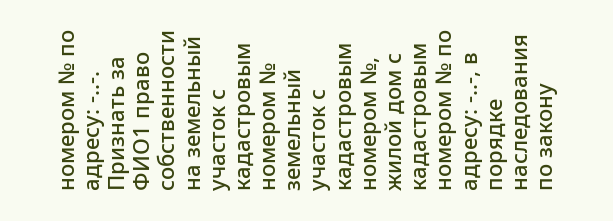номером № по адресу: -..-. Признать за ФИО1 право собственности на земельный участок с кадастровым номером № земельный участок с кадастровым номером №, жилой дом с кадастровым номером № по адресу: -..-, в порядке наследования по закону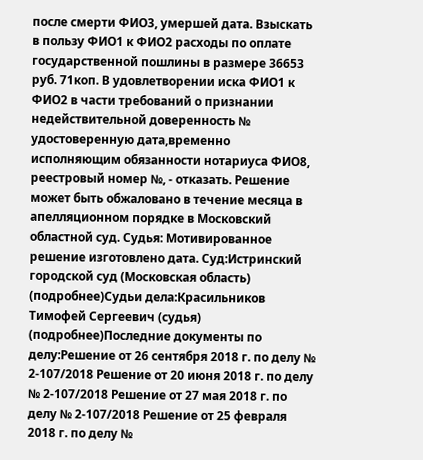после смерти ФИО3, умершей дата. Взыскать в пользу ФИО1 к ФИО2 расходы по оплате государственной пошлины в размере 36653 руб. 71коп. В удовлетворении иска ФИО1 к ФИО2 в части требований о признании недействительной доверенность № удостоверенную дата,временно исполняющим обязанности нотариуса ФИО8, реестровый номер №, - отказать. Решение может быть обжаловано в течение месяца в апелляционном порядке в Московский областной суд. Судья: Мотивированное решение изготовлено дата. Суд:Истринский городской суд (Московская область) (подробнее)Судьи дела:Красильников Тимофей Сергеевич (судья) (подробнее)Последние документы по делу:Решение от 26 сентября 2018 г. по делу № 2-107/2018 Решение от 20 июня 2018 г. по делу № 2-107/2018 Решение от 27 мая 2018 г. по делу № 2-107/2018 Решение от 25 февраля 2018 г. по делу №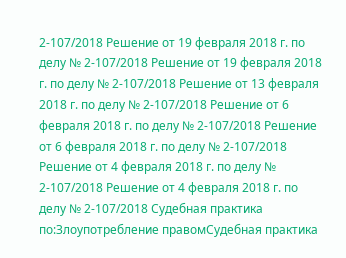2-107/2018 Решение от 19 февраля 2018 г. по делу № 2-107/2018 Решение от 19 февраля 2018 г. по делу № 2-107/2018 Решение от 13 февраля 2018 г. по делу № 2-107/2018 Решение от 6 февраля 2018 г. по делу № 2-107/2018 Решение от 6 февраля 2018 г. по делу № 2-107/2018 Решение от 4 февраля 2018 г. по делу № 2-107/2018 Решение от 4 февраля 2018 г. по делу № 2-107/2018 Судебная практика по:Злоупотребление правомСудебная практика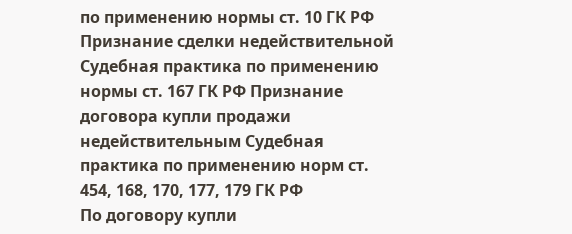по применению нормы ст. 10 ГК РФ Признание сделки недействительной Судебная практика по применению нормы ст. 167 ГК РФ Признание договора купли продажи недействительным Судебная практика по применению норм ст. 454, 168, 170, 177, 179 ГК РФ
По договору купли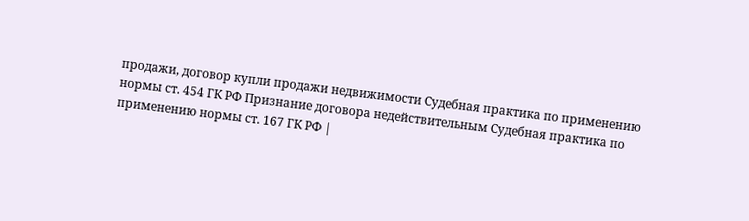продажи, договор купли продажи недвижимости Судебная практика по применению нормы ст. 454 ГК РФ Признание договора недействительным Судебная практика по применению нормы ст. 167 ГК РФ |